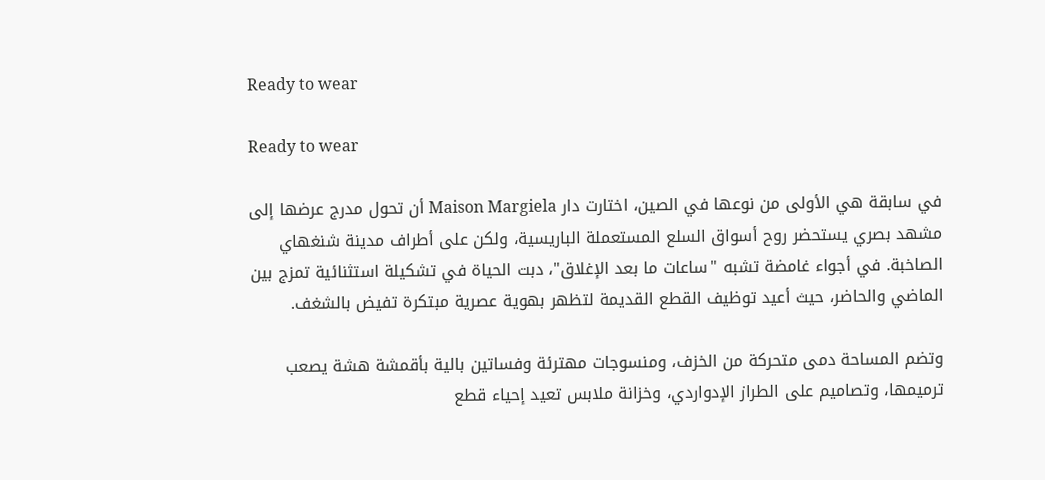Ready to wear

Ready to wear

في سابقة هي الأولى من نوعها في الصين، اختارت دار Maison Margiela أن تحول مدرج عرضها إلى مشهد بصري يستحضر روح أسواق السلع المستعملة الباريسية، ولكن على أطراف مدينة شنغهاي الصاخبة. في أجواء غامضة تشبه "ساعات ما بعد الإغلاق"، دبت الحياة في تشكيلة استثنائية تمزج بين الماضي والحاضر، حيث أعيد توظيف القطع القديمة لتظهر بهوية عصرية مبتكرة تفيض بالشغف.

وتضم المساحة دمى متحركة من الخزف، ومنسوجات مهترئة وفساتين بالية بأقمشة هشة يصعب ترميمها، وتصاميم على الطراز الإدواردي، وخزانة ملابس تعيد إحياء قطع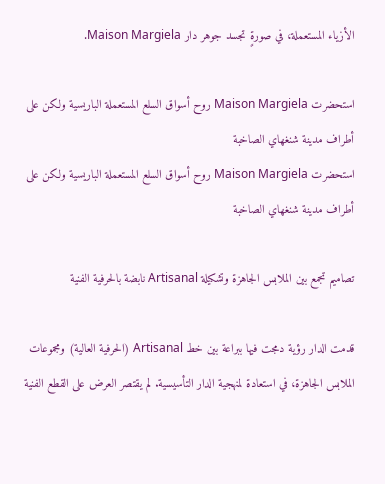الأزياء المستعملة، في صورةٍ تجسد جوهر دار Maison Margiela.

استحضرت Maison Margiela روح أسواق السلع المستعملة الباريسية ولكن على أطراف مدينة شنغهاي الصاخبة
استحضرت Maison Margiela روح أسواق السلع المستعملة الباريسية ولكن على أطراف مدينة شنغهاي الصاخبة

تصاميم تجمع بين الملابس الجاهزة وتشكيلة Artisanal نابضة بالحرفية الفنية

قدمت الدار رؤية دمجت فيها ببراعة بين خط Artisanal (الحرفية العالية) ومجموعات الملابس الجاهزة، في استعادة لمنهجية الدار التأسيسية. لم يقتصر العرض على القطع الفنية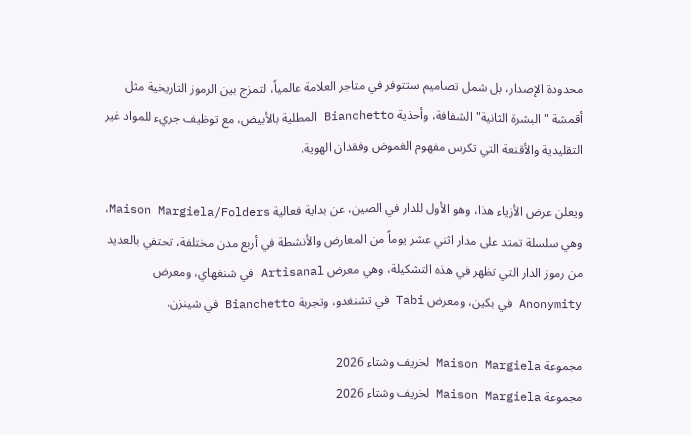محدودة الإصدار، بل شمل تصاميم ستتوفر في متاجر العلامة عالمياً، لتمزج بين الرموز التاريخية مثل أقمشة "البشرة الثانية" الشفافة، وأحذية Bianchetto المطلية بالأبيض، مع توظيف جريء للمواد غير التقليدية والأقنعة التي تكرس مفهوم الغموض وفقدان الهوية.

ويعلن عرض الأزياء هذا، وهو الأول للدار في الصين، عن بداية فعالية Maison Margiela/Folders، وهي سلسلة تمتد على مدار اثني عشر يوماً من المعارض والأنشطة في أربع مدن مختلفة، تحتفي بالعديد من رموز الدار التي تظهر في هذه التشكيلة، وهي معرض Artisanal في شنغهاي، ومعرض Anonymity في بكين، ومعرض Tabi في تشنغدو، وتجربة Bianchetto في شينزن.

مجموعة Maison Margiela لخريف وشتاء 2026
مجموعة Maison Margiela لخريف وشتاء 2026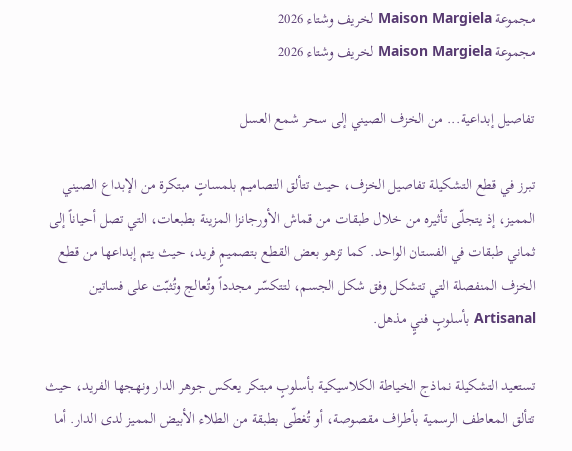مجموعة Maison Margiela لخريف وشتاء 2026
مجموعة Maison Margiela لخريف وشتاء 2026

تفاصيل إبداعية... من الخزف الصيني إلى سحر شمع العسل

تبرز في قطع التشكيلة تفاصيل الخزف، حيث تتألق التصاميم بلمساتٍ مبتكرة من الإبداع الصيني المميز، إذ يتجلّى تأثيره من خلال طبقات من قماش الأورجانزا المزينة بطبعات، التي تصل أحياناً إلى ثماني طبقات في الفستان الواحد. كما تزهو بعض القطع بتصميمٍ فريد، حيث يتم إبداعها من قطع الخزف المنفصلة التي تتشكل وفق شكل الجسم، لتتكسّر مجدداً وتُعالج وتُثبّت على فساتين Artisanal بأسلوبٍ فنيٍ مذهل.

تستعيد التشكيلة نماذج الخياطة الكلاسيكية بأسلوبٍ مبتكر يعكس جوهر الدار ونهجها الفريد، حيث تتألق المعاطف الرسمية بأطراف مقصوصة، أو تُغطّى بطبقة من الطلاء الأبيض المميز لدى الدار. أما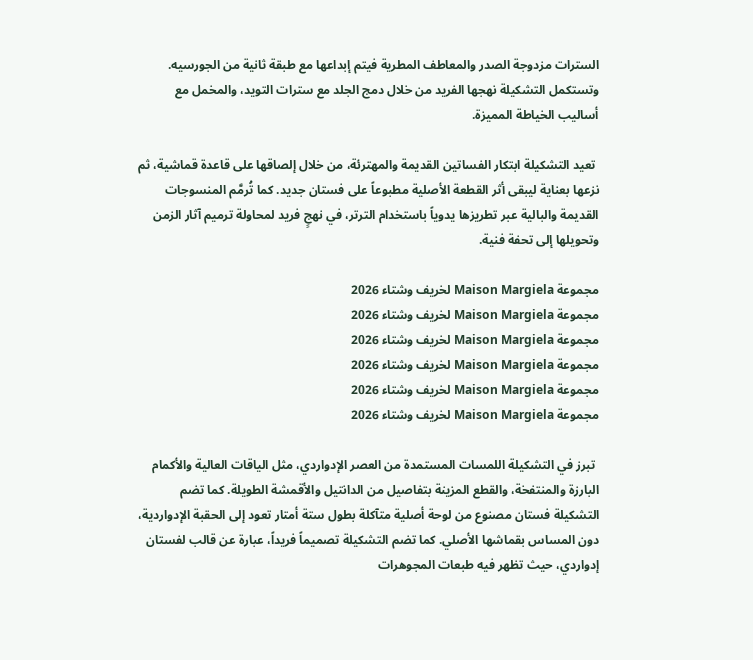السترات مزدوجة الصدر والمعاطف المطرية فيتم إبداعها مع طبقة ثانية من الجورسيه. وتستكمل التشكيلة نهجها الفريد من خلال دمج الجلد مع سترات التويد، والمخمل مع أساليب الخياطة المميزة.

 تعيد التشكيلة ابتكار الفساتين القديمة والمهترئة، من خلال إلصاقها على قاعدة قماشية، ثم نزعها بعناية ليبقى أثر القطعة الأصلية مطبوعاً على فستان جديد. كما تُرمَّم المنسوجات القديمة والبالية عبر تطريزها يدوياً باستخدام الترتر، في نهجٍ فريد لمحاولة ترميم آثار الزمن وتحويلها إلى تحفة فنية.

مجموعة Maison Margiela لخريف وشتاء 2026
مجموعة Maison Margiela لخريف وشتاء 2026
مجموعة Maison Margiela لخريف وشتاء 2026
مجموعة Maison Margiela لخريف وشتاء 2026
مجموعة Maison Margiela لخريف وشتاء 2026
مجموعة Maison Margiela لخريف وشتاء 2026

 تبرز في التشكيلة اللمسات المستمدة من العصر الإدواردي، مثل الياقات العالية والأكمام البارزة والمنتفخة، والقطع المزينة بتفاصيل من الدانتيل والأقمشة الطويلة. كما تضم التشكيلة فستان مصنوع من لوحة أصلية متآكلة بطول ستة أمتار تعود إلى الحقبة الإدواردية، دون المساس بقماشها الأصلي. كما تضم التشكيلة تصميماً فريداً، عبارة عن قالب لفستان إدواردي، حيث تظهر فيه طبعات المجوهرات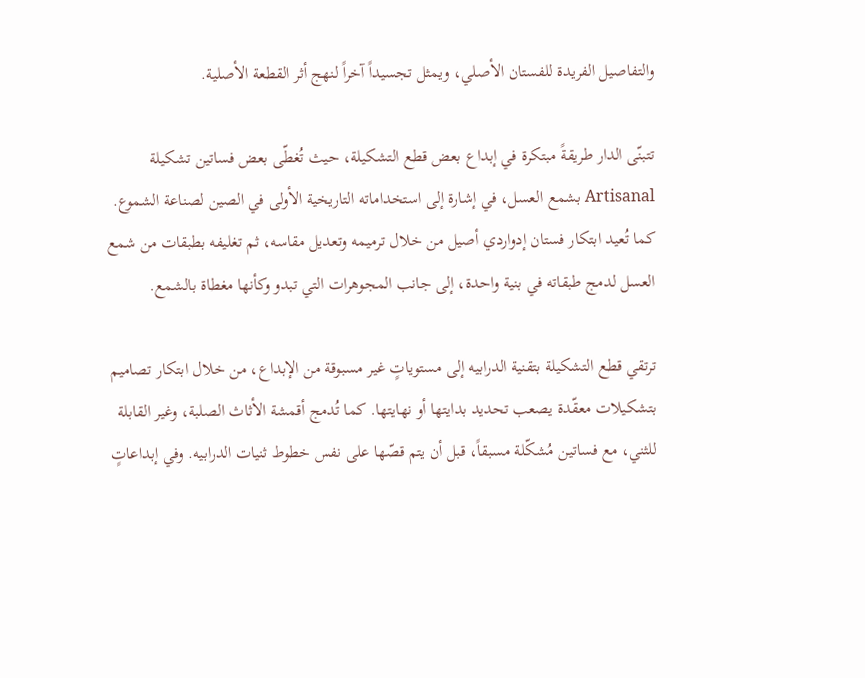والتفاصيل الفريدة للفستان الأصلي، ويمثل تجسيداً آخراً لنهج أثر القطعة الأصلية.

تتبنّى الدار طريقةً مبتكرة في إبداع بعض قطع التشكيلة، حيث تُغطّى بعض فساتين تشكيلة Artisanal بشمع العسل، في إشارة إلى استخداماته التاريخية الأولى في الصين لصناعة الشموع. كما تُعيد ابتكار فستان إدواردي أصيل من خلال ترميمه وتعديل مقاسه، ثم تغليفه بطبقات من شمع العسل لدمج طبقاته في بنية واحدة، إلى جانب المجوهرات التي تبدو وكأنها مغطاة بالشمع.

ترتقي قطع التشكيلة بتقنية الدرابيه إلى مستوياتٍ غير مسبوقة من الإبداع، من خلال ابتكار تصاميم بتشكيلات معقّدة يصعب تحديد بدايتها أو نهايتها. كما تُدمج أقمشة الأثاث الصلبة، وغير القابلة للثني، مع فساتين مُشكّلة مسبقاً، قبل أن يتم قصّها على نفس خطوط ثنيات الدرابيه. وفي إبداعاتٍ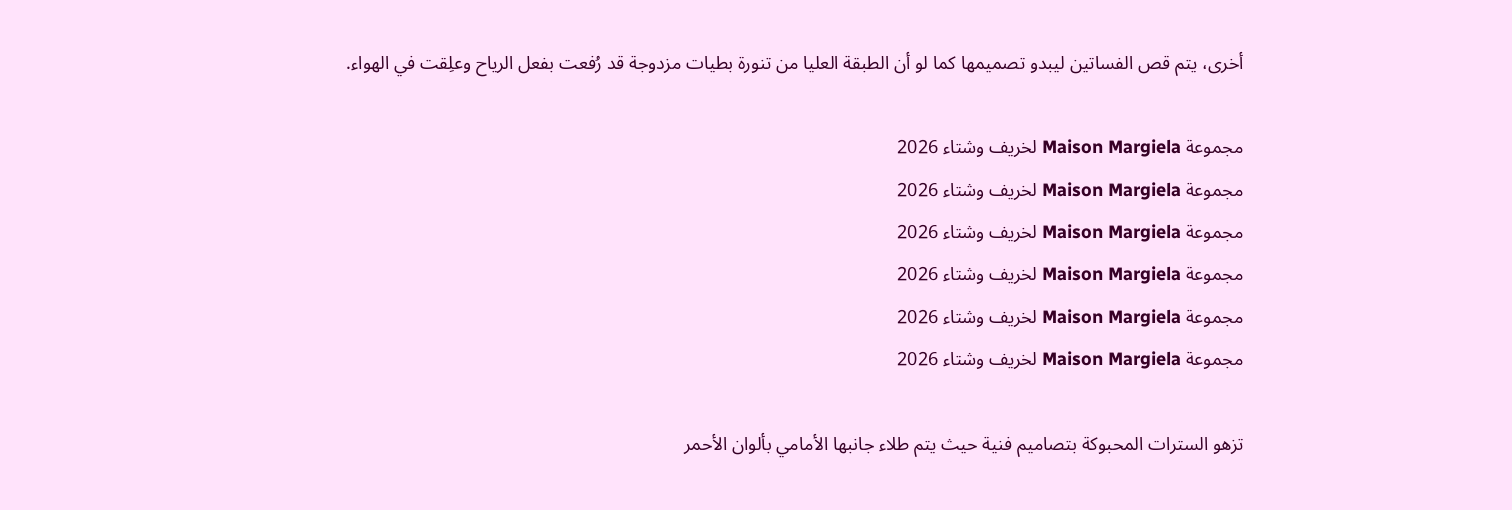أخرى، يتم قص الفساتين ليبدو تصميمها كما لو أن الطبقة العليا من تنورة بطيات مزدوجة قد رُفعت بفعل الرياح وعلِقت في الهواء.

مجموعة Maison Margiela لخريف وشتاء 2026
مجموعة Maison Margiela لخريف وشتاء 2026
مجموعة Maison Margiela لخريف وشتاء 2026
مجموعة Maison Margiela لخريف وشتاء 2026
مجموعة Maison Margiela لخريف وشتاء 2026
مجموعة Maison Margiela لخريف وشتاء 2026

تزهو السترات المحبوكة بتصاميم فنية حيث يتم طلاء جانبها الأمامي بألوان الأحمر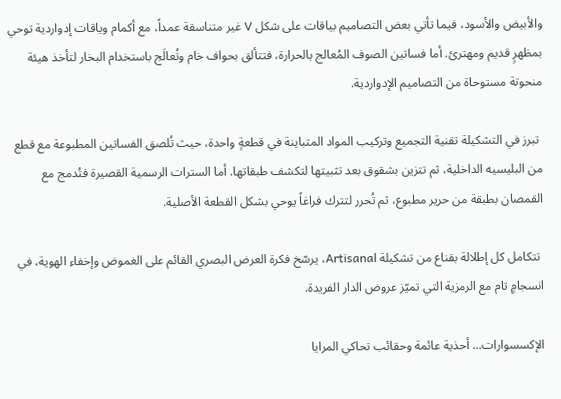والأبيض والأسود، فيما تأتي بعض التصاميم بياقات على شكل V غير متناسقة عمداً، مع أكمام وياقات إدواردية توحي بمظهرٍ قديم ومهترئ. أما فساتين الصوف المُعالج بالحرارة، فتتألق بحواف خام وتُعالَج باستخدام البخار لتأخذ هيئة منحوتة مستوحاة من التصاميم الإدواردية.

 تبرز في التشكيلة تقنية التجميع وتركيب المواد المتباينة في قطعةٍ واحدة، حيث تُلصق الفساتين المطبوعة مع قطع من البليسيه الداخلية، ثم تتزين بشقوق بعد تثبيتها لتكشف طبقاتها. أما السترات الرسمية القصيرة فتُدمج مع القمصان بطبقة من حرير مطبوع، ثم تُحرر لتترك فراغاً يوحي بشكل القطعة الأصلية.

 تتكامل كل إطلالة بقناع من تشكيلة Artisanal، يرسّخ فكرة العرض البصري القائم على الغموض وإخفاء الهوية، في انسجامٍ تام مع الرمزية التي تميّز عروض الدار الفريدة.

الإكسسوارات... أحذية عائمة وحقائب تحاكي المرايا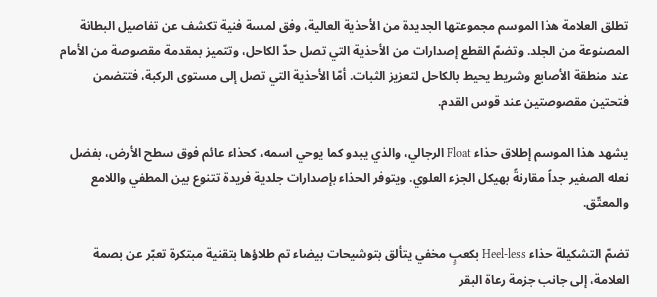تطلق العلامة هذا الموسم مجموعتها الجديدة من الأحذية العالية، وفق لمسة فنية تكشف عن تفاصيل البطانة المصنوعة من الجلد. وتضمّ القطع إصدارات من الأحذية التي تصل حدّ الكاحل، وتتميز بمقدمة مقصوصة من الأمام عند منطقة الأصابع وشريط يحيط بالكاحل لتعزيز الثبات. أمّا الأحذية التي تصل إلى مستوى الركبة، فتتضمن فتحتين مقصوصتين عند قوس القدم.

يشهد هذا الموسم إطلاق حذاء Float الرجالي، والذي يبدو كما يوحي اسمه، كحذاء عائم فوق سطح الأرض، بفضل نعله الصغير جداً مقارنةً بهيكل الجزء العلوي. ويتوفر الحذاء بإصدارات جلدية فريدة تتنوع بين المطفي واللامع والمعتّق.

تضمّ التشكيلة حذاء Heel-less بكعبٍ مخفي يتألق بتوشيحات بيضاء تم طلاؤها بتقنية مبتكرة تعبّر عن بصمة العلامة، إلى جانب جزمة رعاة البقر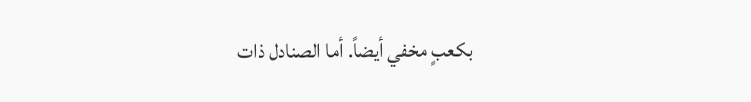بكعبٍ مخفي أيضاً. أما الصنادل ذات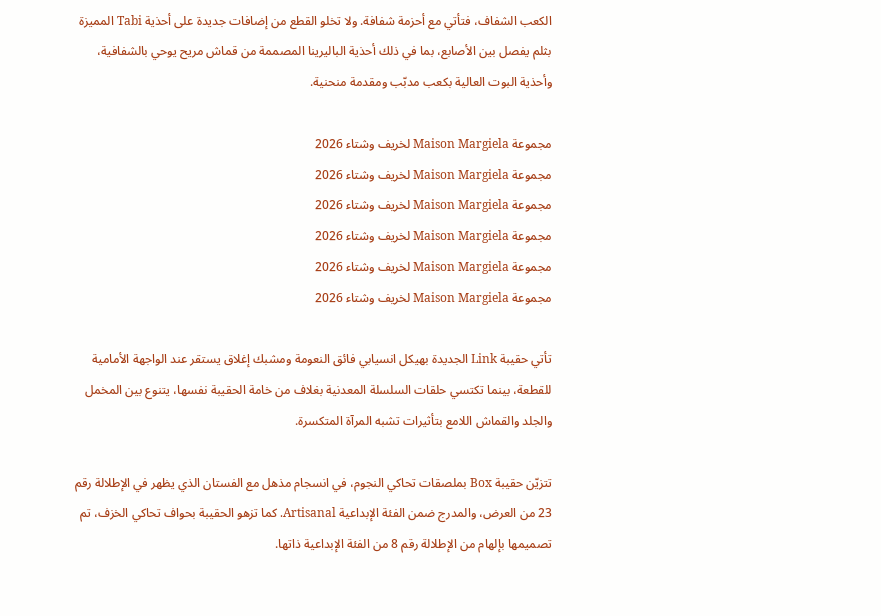الكعب الشفاف، فتأتي مع أحزمة شفافة. ولا تخلو القطع من إضافات جديدة على أحذية Tabi المميزة بثلم يفصل بين الأصابع، بما في ذلك أحذية الباليرينا المصممة من قماش مريح يوحي بالشفافية، وأحذية البوت العالية بكعب مدبّب ومقدمة منحنية.

مجموعة Maison Margiela لخريف وشتاء 2026
مجموعة Maison Margiela لخريف وشتاء 2026
مجموعة Maison Margiela لخريف وشتاء 2026
مجموعة Maison Margiela لخريف وشتاء 2026
مجموعة Maison Margiela لخريف وشتاء 2026
مجموعة Maison Margiela لخريف وشتاء 2026

تأتي حقيبة Link الجديدة بهيكل انسيابي فائق النعومة ومشبك إغلاق يستقر عند الواجهة الأمامية للقطعة، بينما تكتسي حلقات السلسلة المعدنية بغلاف من خامة الحقيبة نفسها، يتنوع بين المخمل والجلد والقماش اللامع بتأثيرات تشبه المرآة المتكسرة.

تتزيّن حقيبة Box بملصقات تحاكي النجوم، في انسجام مذهل مع الفستان الذي يظهر في الإطلالة رقم 23 من العرض، والمدرج ضمن الفئة الإبداعية Artisanal. كما تزهو الحقيبة بحواف تحاكي الخزف، تم تصميمها بإلهام من الإطلالة رقم 8 من الفئة الإبداعية ذاتها.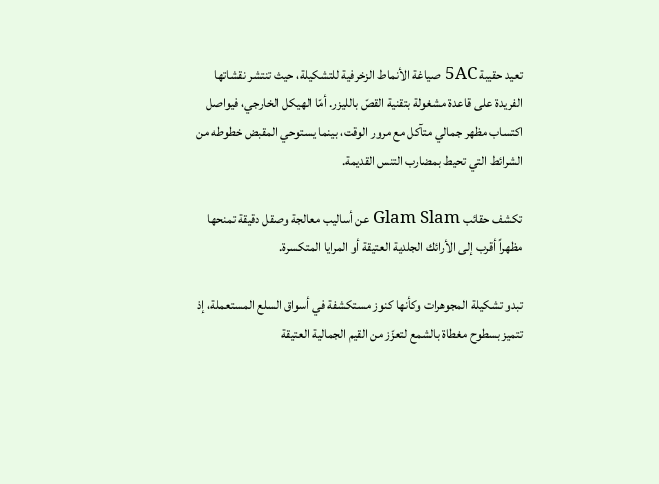تعيد حقيبة 5AC صياغة الأنماط الزخرفية للتشكيلة، حيث تنتشر نقشاتها الفريدة على قاعدة مشغولة بتقنية القصّ بالليزر. أمّا الهيكل الخارجي، فيواصل اكتساب مظهر جمالي متآكل مع مرور الوقت، بينما يستوحي المقبض خطوطه من الشرائط التي تحيط بمضارب التنس القديمة.

تكشف حقائب Glam Slam عن أساليب معالجة وصقل دقيقة تمنحها مظهراً أقرب إلى الأرائك الجلدية العتيقة أو المرايا المتكسرة.

تبدو تشكيلة المجوهرات وكأنها كنوز مستكشفة في أسواق السلع المستعملة، إذ تتميز بسطوح مغطاة بالشمع لتعزّز من القيم الجمالية العتيقة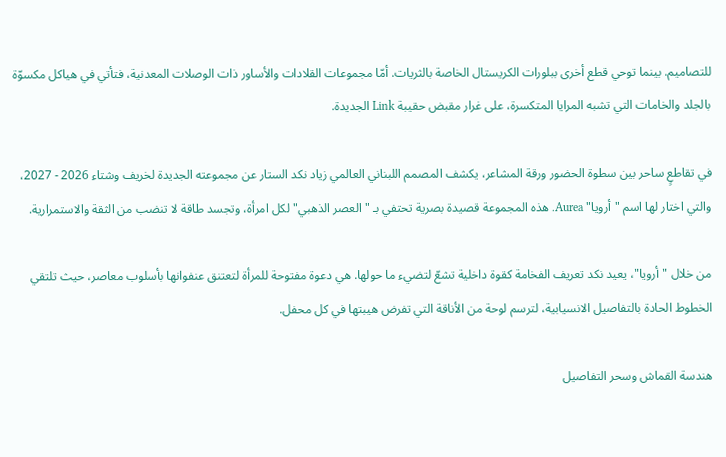للتصاميم. بينما توحي قطع أخرى ببلورات الكريستال الخاصة بالثريات. أمّا مجموعات القلادات والأساور ذات الوصلات المعدنية، فتأتي في هياكل مكسوّة بالجلد والخامات التي تشبه المرايا المتكسرة، على غرار مقبض حقيبة Link الجديدة.

في تقاطعٍ ساحر بين سطوة الحضور ورقة المشاعر، يكشف المصمم اللبناني العالمي زياد نكد الستار عن مجموعته الجديدة لخريف وشتاء 2026 - 2027، والتي اختار لها اسم "أرويا" Aurea. هذه المجموعة قصيدة بصرية تحتفي بـ "العصر الذهبي" لكل امرأة، وتجسد طاقة لا تنضب من الثقة والاستمرارية.

من خلال "أرويا"، يعيد نكد تعريف الفخامة كقوة داخلية تشعّ لتضيء ما حولها. هي دعوة مفتوحة للمرأة لتعتنق عنفوانها بأسلوب معاصر، حيث تلتقي الخطوط الحادة بالتفاصيل الانسيابية، لترسم لوحة من الأناقة التي تفرض هيبتها في كل محفل.

هندسة القماش وسحر التفاصيل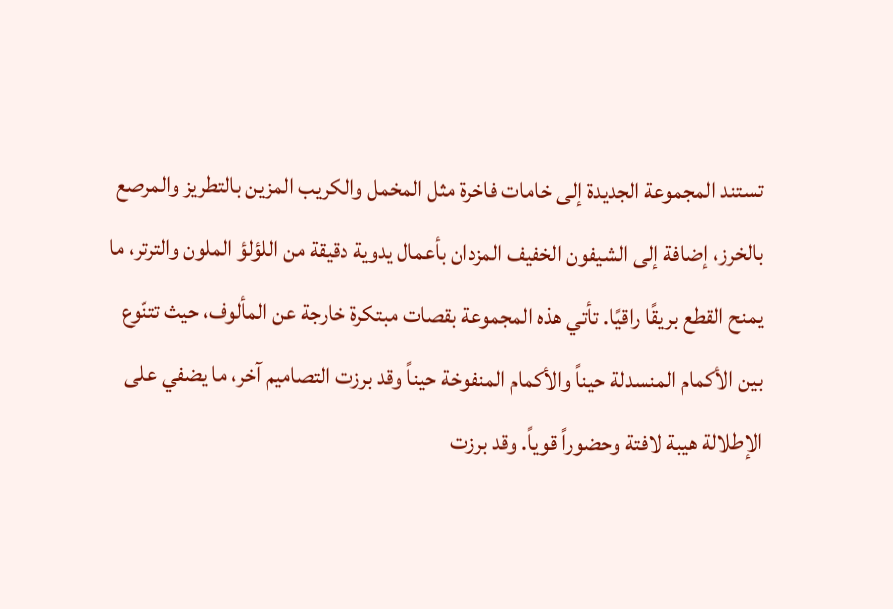تستند المجموعة الجديدة إلى خامات فاخرة مثل المخمل والكريب المزين بالتطريز والمرصع بالخرز، إضافة إلى الشيفون الخفيف المزدان بأعمال يدوية دقيقة من اللؤلؤ الملون والترتر، ما يمنح القطع بريقًا راقيًا. تأتي هذه المجموعة بقصات مبتكرة خارجة عن المألوف، حيث تتنّوع بين الأكمام المنسدلة حيناً والأكمام المنفوخة حيناً وقد برزت التصاميم آخر، ما يضفي على الإطلالة هيبة لافتة وحضوراً قوياً. وقد برزت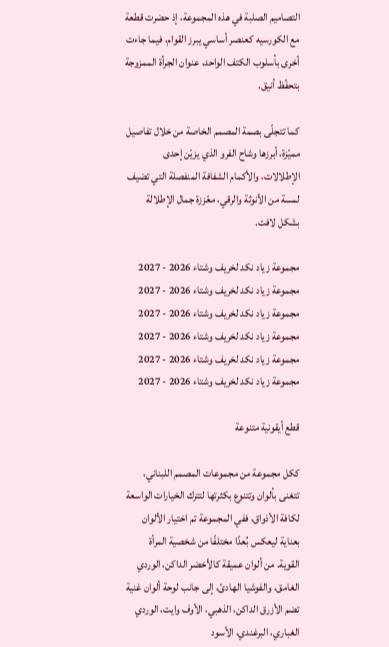التصاميم الصلبة في هذه المجموعة، إذ حضرت قطعة مع الكورسيه كعنصر أساسي يبرز القوام، فيما جاءت أخرى بأسلوب الكتف الواحد، عنوان الجرأة الممزوجة بتحفّظ أنيق.

كما تتجلّى بصمة المصمم الخاصة من خلال تفاصيل مميّزة، أبرزها وشاح الفرو الذي يزيّن إحدى الإطلالات، والأكمام الشفافة المنفصلة التي تضيف لمسة من الأنوثة والرقي، معّززة جمال الإطلالة بشكل لافت.

مجموعة زياد نكد لخريف وشتاء 2026 - 2027
مجموعة زياد نكد لخريف وشتاء 2026 - 2027
مجموعة زياد نكد لخريف وشتاء 2026 - 2027
مجموعة زياد نكد لخريف وشتاء 2026 - 2027
مجموعة زياد نكد لخريف وشتاء 2026 - 2027
مجموعة زياد نكد لخريف وشتاء 2026 - 2027

قطع أيقونية متنوعة

ككل مجموعة من مجموعات المصمم اللبناني، تتغنى بألوان وتتنوع بكثرتها لتترك الخيارات الواسعة لكافة الأذواق، ففي المجموعة تم اختيار الألوان بعناية ليعكس بُعدًا مختلفًا من شخصية المرأة القوية. من ألوان عميقة كالأخضر الداكن، الوردي الغامق، والفوشيا الهادئ، إلى جانب لوحة ألوان غنية تضم الأزرق الداكن، الذهبي، الأوف وايت، الوردي الغباري، البرغندي، الأسود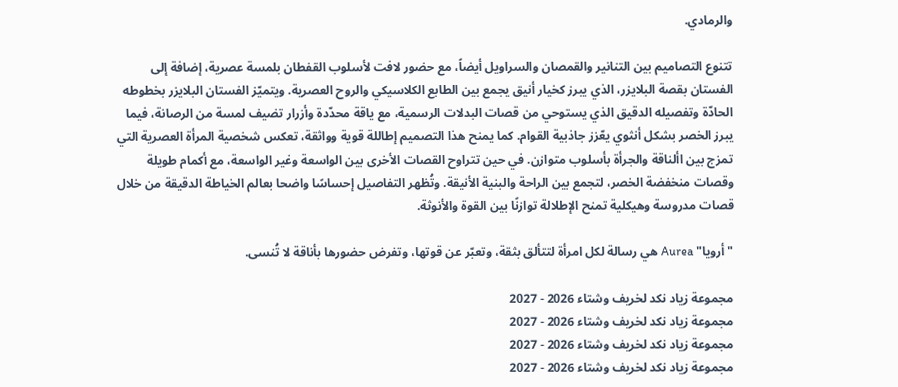والرمادي.

تتنوع التصاميم بين التنانير والقمصان والسراويل أيضاً، مع حضور لافت لأسلوب القفطان بلمسة عصرية، إضافة إلى الفستان بقصة البلايزر، الذي يبرز كخيار أنيق يجمع بين الطابع الكلاسيكي والروح العصرية. ويتميّز الفستان البلايزر بخطوطه الحادّة وتفصيله الدقيق الذي يستوحي من قصات البدلات الرسمية، مع ياقة محدّدة وأزرار تضيف لمسة من الرصانة، فيما يبرز الخصر بشكل أنثوي يعّزز جاذبية القوام. كما يمنح هذا التصميم إطاللة قوية وواثقة، تعكس شخصية المرأة العصرية التي تمزج بين األناقة والجرأة بأسلوب متوازن. في حين تتراوح القصات الأخرى بين الواسعة وغير الواسعة، مع أكمام طويلة وقصات منخفضة الخصر، لتجمع بين الراحة والبنية الأنيقة. وتُظهر التفاصيل إحساسًا واضحا بعالم الخياطة الدقيقة من خلال قصات مدروسة وهيكلية تمنح الإطلالة توازنًا بين القوة والأنوثة.

"أرويا" Aurea هي رسالة لكل امرأة لتتألق بثقة، وتعبّر عن قوتها، وتفرض حضورها بأناقة لا تُنسى.

مجموعة زياد نكد لخريف وشتاء 2026 - 2027
مجموعة زياد نكد لخريف وشتاء 2026 - 2027
مجموعة زياد نكد لخريف وشتاء 2026 - 2027
مجموعة زياد نكد لخريف وشتاء 2026 - 2027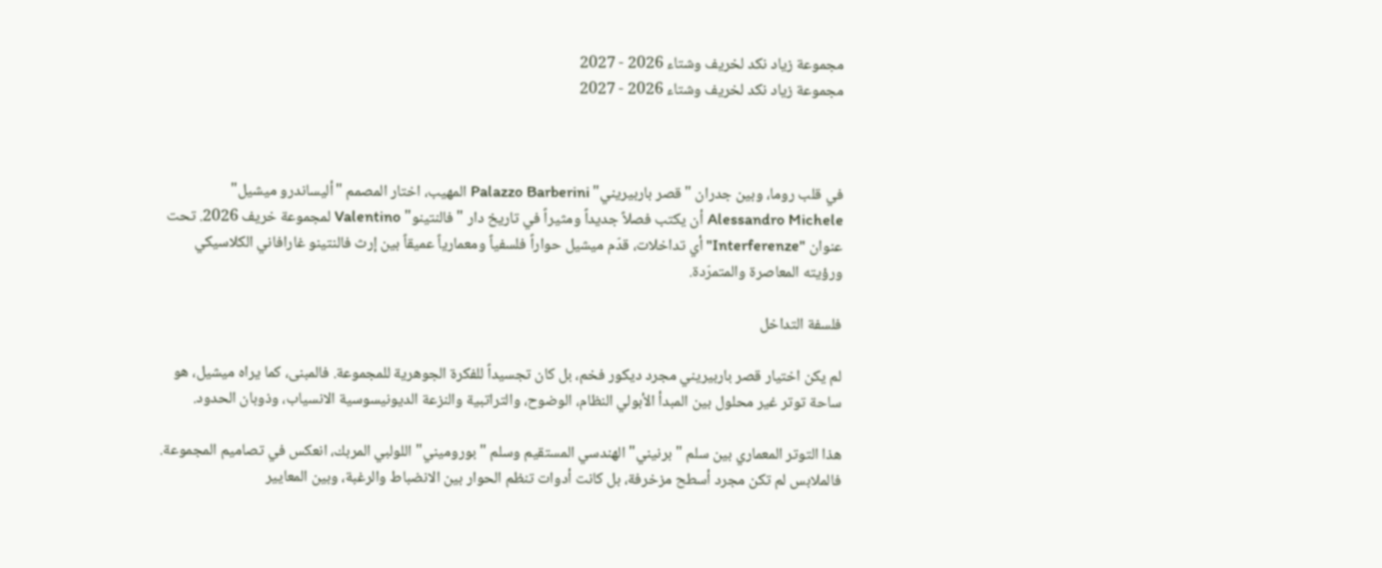مجموعة زياد نكد لخريف وشتاء 2026 - 2027
مجموعة زياد نكد لخريف وشتاء 2026 - 2027



في قلب روما، وبين جدران "قصر باربيريني" Palazzo Barberini المهيب، اختار المصمم "أليساندرو ميشيل" Alessandro Michele أن يكتب فصلاً جديداً ومثيراً في تاريخ دار "فالنتينو" Valentino لمجموعة خريف 2026. تحت عنوان "Interferenze" أي تداخلات، قدّم ميشيل حواراً فلسفياً ومعمارياً عميقاً بين إرث فالنتينو غارافاني الكلاسيكي ورؤيته المعاصرة والمتمرّدة.

فلسفة التداخل

لم يكن اختيار قصر باربيريني مجرد ديكور فخم، بل كان تجسيداً للفكرة الجوهرية للمجموعة. فالمبنى، كما يراه ميشيل، هو ساحة توتر غير محلول بين المبدأ الأبولي النظام، الوضوح، والتراتبية والنزعة الديونيسوسية الانسياب، وذوبان الحدود.

هذا التوتر المعماري بين سلم "برنيني" الهندسي المستقيم وسلم "بوروميني" اللولبي المربك، انعكس في تصاميم المجموعة. فالملابس لم تكن مجرد أسطح مزخرفة، بل كانت أدوات تنظم الحوار بين الانضباط والرغبة، وبين المعايير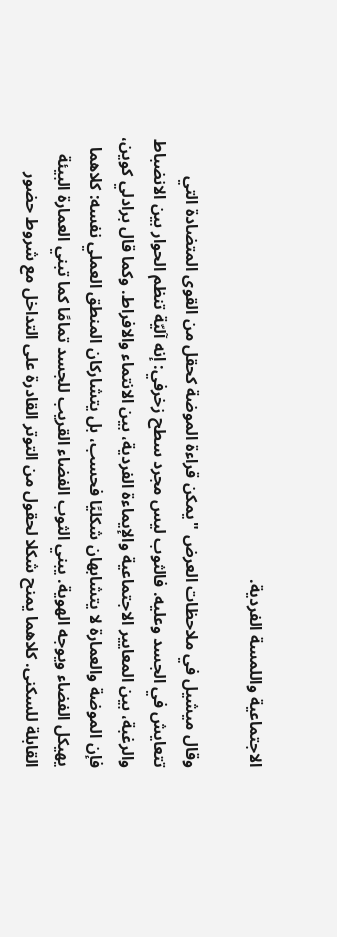الاجتماعية واللمسة الفردية.

وقال ميشيل في ملاحظات العرض "يمكن قراءة الموضة كحقل من القوى المتضادة التي تتعايش في الجسد وعليه. فالثوب ليس مجرد سطح زخرفي: إنه آليّة تنظم الحوار بين الانضباط والرغبة، بين المعايير الاجتماعية والإيماءة الفردية، بين الانتماء والافراط. وكما قال برادلي كوين، فإن الموضة والعمارة لا يتشابهان شكليًا فحسب، بل يتشاركان المنطق العملي نفسه: كلاهما يهيكل الفضاء ويوجه الهوية. يبني الثوب الفضاء القريب للجسد تمامًا كما تبني العمارة البيئة القابلة للسكنى. كلاهما يمنح شكلا لحقول من التوتر القادرة على التداخل مع شروط حضور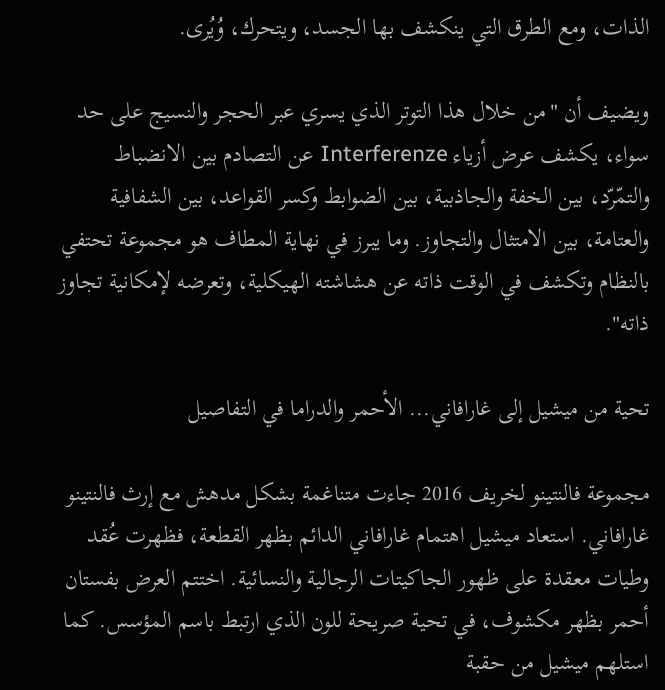الذات، ومع الطرق التي ينكشف بها الجسد، ويتحرك، وُيُرى.

ويضيف أن "من خلال هذا التوتر الذي يسري عبر الحجر والنسيج على حد سواء، يكشف عرض أزياء Interferenze عن التصادم بين الانضباط والتمّرّد، بين الخفة والجاذبية، بين الضوابط وكسر القواعد، بين الشفافية والعتامة، بين الامتثال والتجاوز. وما يبرز في نهاية المطاف هو مجموعة تحتفي بالنظام وتكشف في الوقت ذاته عن هشاشته الهيكلية، وتعرضه لإمكانية تجاوز ذاته".

تحية من ميشيل إلى غارافاني... الأحمر والدراما في التفاصيل

مجموعة فالنتينو لخريف 2016 جاءت متناغمة بشكل مدهش مع إرث فالنتينو غارافاني. استعاد ميشيل اهتمام غارافاني الدائم بظهر القطعة، فظهرت عُقد وطيات معقدة على ظهور الجاكيتات الرجالية والنسائية. اختتم العرض بفستان أحمر بظهر مكشوف، في تحية صريحة للون الذي ارتبط باسم المؤسس. كما استلهم ميشيل من حقبة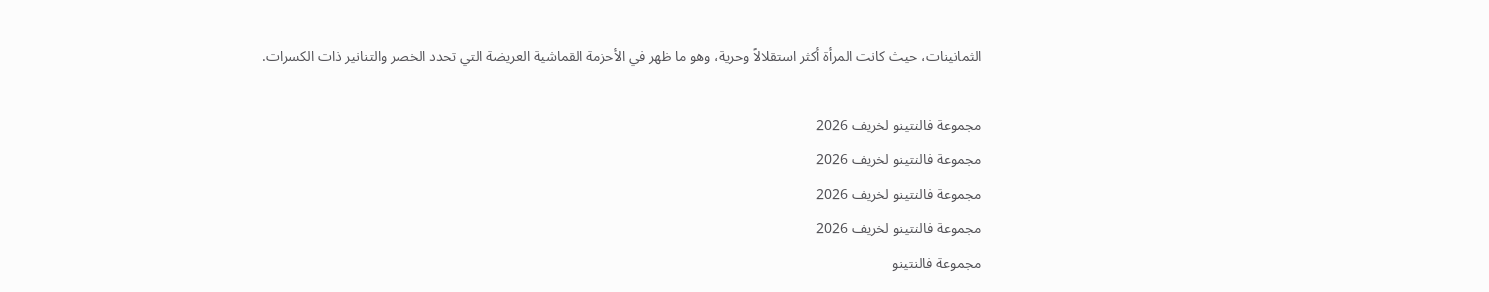الثمانينات، حيث كانت المرأة أكثر استقلالاً وحرية، وهو ما ظهر في الأحزمة القماشية العريضة التي تحدد الخصر والتنانير ذات الكسرات.

مجموعة فالنتينو لخريف 2026
مجموعة فالنتينو لخريف 2026
مجموعة فالنتينو لخريف 2026
مجموعة فالنتينو لخريف 2026
مجموعة فالنتينو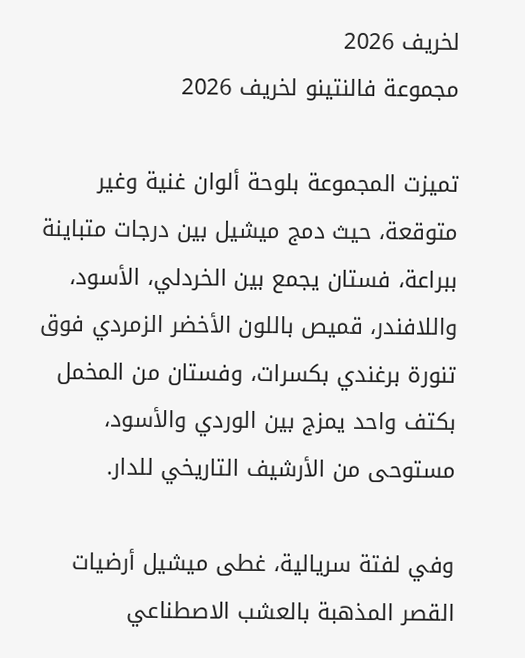لخريف 2026
مجموعة فالنتينو لخريف 2026

تميزت المجموعة بلوحة ألوان غنية وغير متوقعة، حيث دمج ميشيل بين درجات متباينة ببراعة، فستان يجمع بين الخردلي، الأسود، واللافندر، قميص باللون الأخضر الزمردي فوق تنورة برغندي بكسرات، وفستان من المخمل بكتف واحد يمزج بين الوردي والأسود، مستوحى من الأرشيف التاريخي للدار.

وفي لفتة سريالية، غطى ميشيل أرضيات القصر المذهبة بالعشب الاصطناعي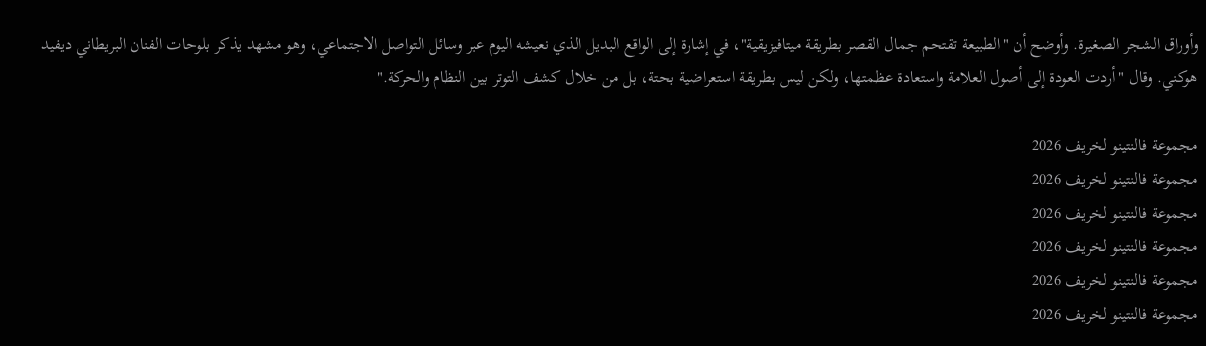وأوراق الشجر الصغيرة. وأوضح أن "الطبيعة تقتحم جمال القصر بطريقة ميتافيزيقية"، في إشارة إلى الواقع البديل الذي نعيشه اليوم عبر وسائل التواصل الاجتماعي، وهو مشهد يذكر بلوحات الفنان البريطاني ديفيد هوكني. وقال "أردت العودة إلى أصول العلامة واستعادة عظمتها، ولكن ليس بطريقة استعراضية بحتة، بل من خلال كشف التوتر بين النظام والحركة."

مجموعة فالنتينو لخريف 2026
مجموعة فالنتينو لخريف 2026
مجموعة فالنتينو لخريف 2026
مجموعة فالنتينو لخريف 2026
مجموعة فالنتينو لخريف 2026
مجموعة فالنتينو لخريف 2026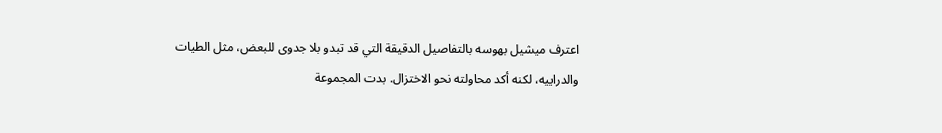اعترف ميشيل بهوسه بالتفاصيل الدقيقة التي قد تبدو بلا جدوى للبعض، مثل الطيات والدراييه، لكنه أكد محاولته نحو الاختزال. بدت المجموعة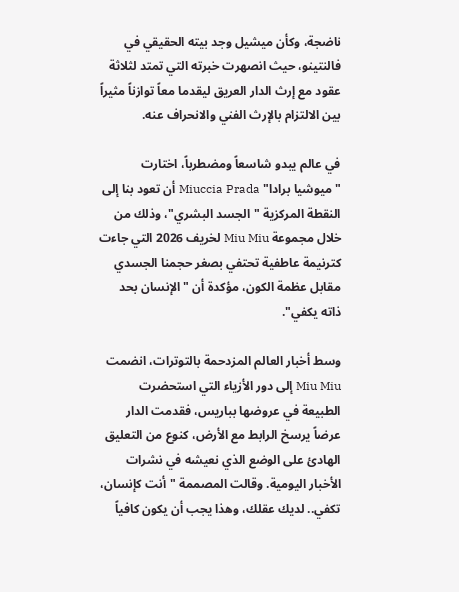ناضجة، وكأن ميشيل وجد بيته الحقيقي في فالنتينو، حيث انصهرت خبرته التي تمتد لثلاثة عقود مع إرث الدار العريق ليقدما معاً توازناً مثيراً بين الالتزام بالإرث الفني والانحراف عنه.

في عالم يبدو شاسعاً ومضطرباً، اختارت "ميوشيا برادا" Miuccia Prada أن تعود بنا إلى النقطة المركزية "الجسد البشري"، وذلك من خلال مجموعة Miu Miu لخريف 2026 التي جاءت كترنيمة عاطفية تحتفي بصغر حجمنا الجسدي مقابل عظمة الكون، مؤكدة أن "الإنسان بحد ذاته يكفي".

وسط أخبار العالم المزدحمة بالتوترات، انضمت Miu Miu إلى دور الأزياء التي استحضرت الطبيعة في عروضها بباريس، فقدمت الدار عرضاً يرسخ الرابط مع الأرض، كنوع من التعليق الهادئ على الوضع الذي نعيشه في نشرات الأخبار اليومية. وقالت المصممة "أنت كإنسان، تكفي.. لديك عقلك، وهذا يجب أن يكون كافياً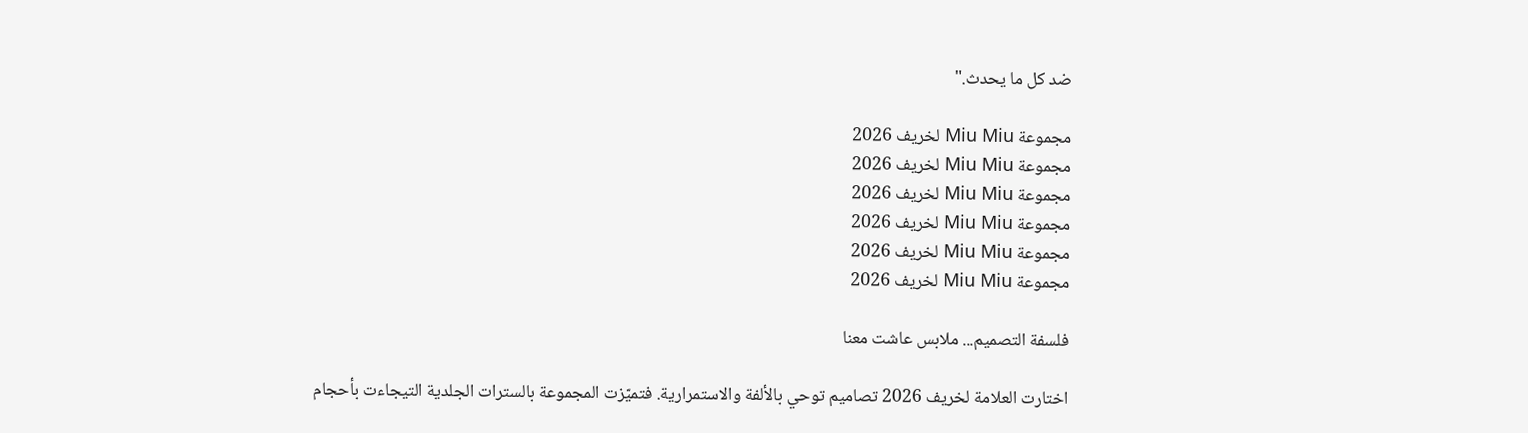ضد كل ما يحدث."

مجموعة Miu Miu لخريف 2026
مجموعة Miu Miu لخريف 2026
مجموعة Miu Miu لخريف 2026
مجموعة Miu Miu لخريف 2026
مجموعة Miu Miu لخريف 2026
مجموعة Miu Miu لخريف 2026

فلسفة التصميم... ملابس عاشت معنا

اختارت العلامة لخريف 2026 تصاميم توحي بالألفة والاستمرارية. فتميّزت المجموعة بالسترات الجلدية التيجاءت بأحجام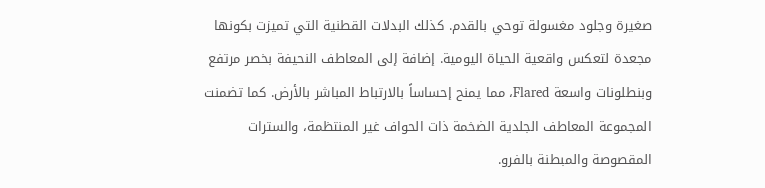صغيرة وجلود مغسولة توحي بالقدم. كذلك البدلات القطنية التي تميزت بكونها مجعدة لتعكس واقعية الحياة اليومية. إضافة إلى المعاطف النحيفة بخصر مرتفع وبنطلونات واسعة Flared، مما يمنح إحساساً بالارتباط المباشر بالأرض. كما تضمنت المجموعة المعاطف الجلدية الضخمة ذات الحواف غير المنتظمة، والسترات المقصوصة والمبطنة بالفرو.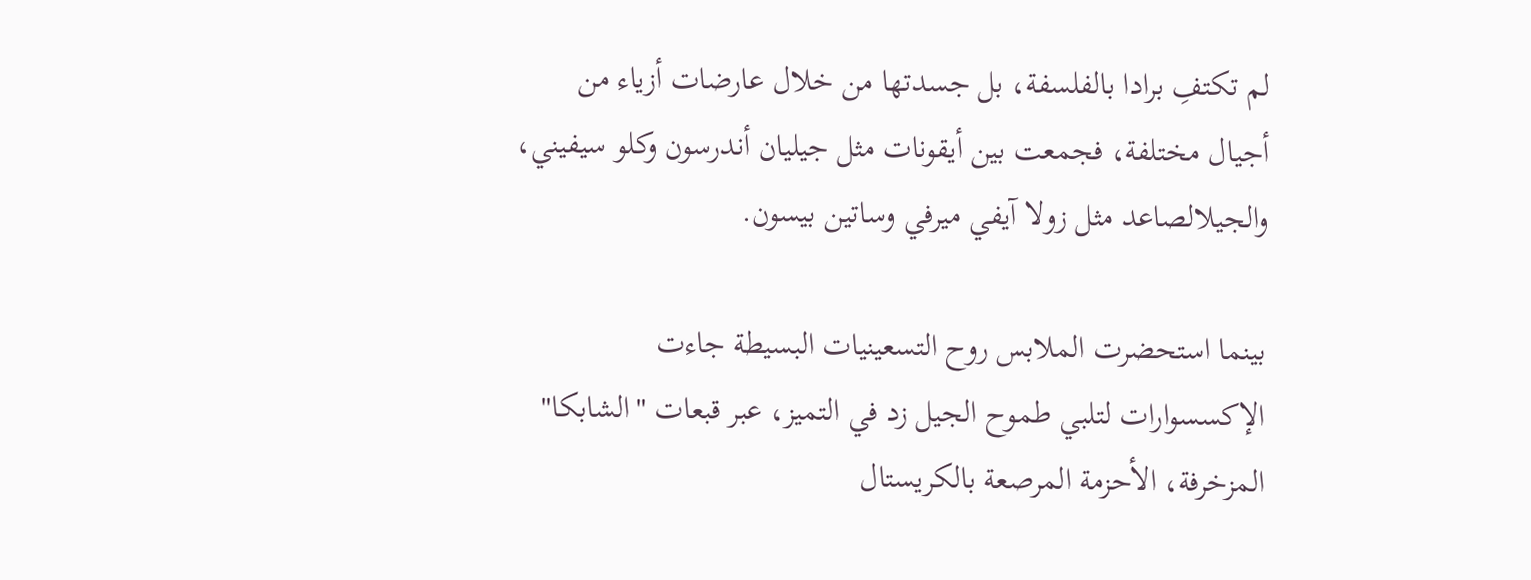لم تكتفِ برادا بالفلسفة، بل جسدتها من خلال عارضات أزياء من أجيال مختلفة، فجمعت بين أيقونات مثل جيليان أندرسون وكلو سيفيني، والجيلالصاعد مثل زولا آيفي ميرفي وساتين بيسون.

بينما استحضرت الملابس روح التسعينيات البسيطة جاءت الإكسسوارات لتلبي طموح الجيل زد في التميز، عبر قبعات "الشابكا" المزخرفة، الأحزمة المرصعة بالكريستال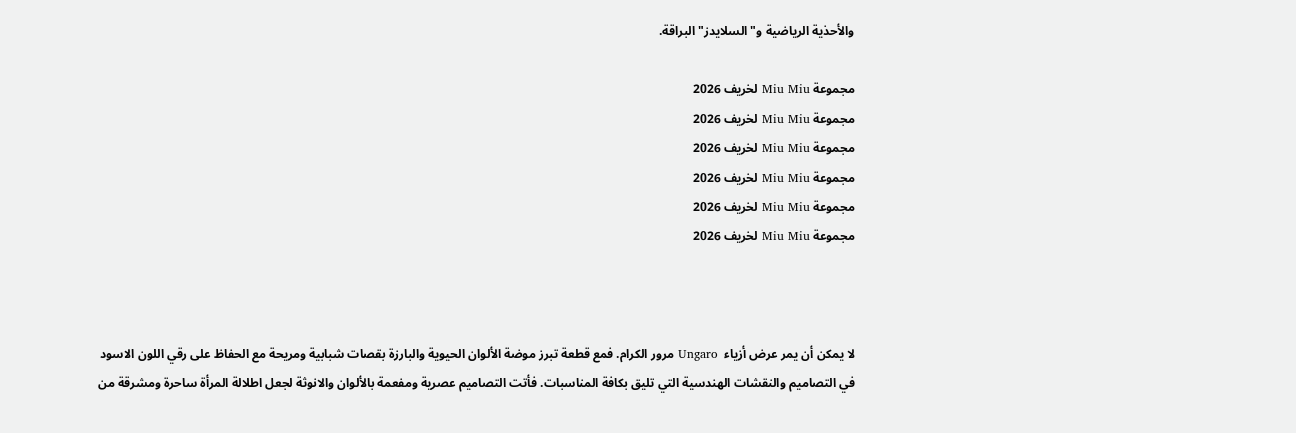والأحذية الرياضية و"السلايدز" البراقة.

مجموعة Miu Miu لخريف 2026
مجموعة Miu Miu لخريف 2026
مجموعة Miu Miu لخريف 2026
مجموعة Miu Miu لخريف 2026
مجموعة Miu Miu لخريف 2026
مجموعة Miu Miu لخريف 2026



لا يمكن أن يمر عرض أزياء  Ungaro مرور الكرام. فمع قطعة تبرز موضة الألوان الحيوية والبارزة بقصات شبابية ومريحة مع الحفاظ على رقي اللون الاسود في التصاميم والنقشات الهندسية التي تليق بكافة المناسبات. فأتت التصاميم عصرية ومفعمة بالألوان والانوثة لجعل اطلالة المرأة ساحرة ومشرقة من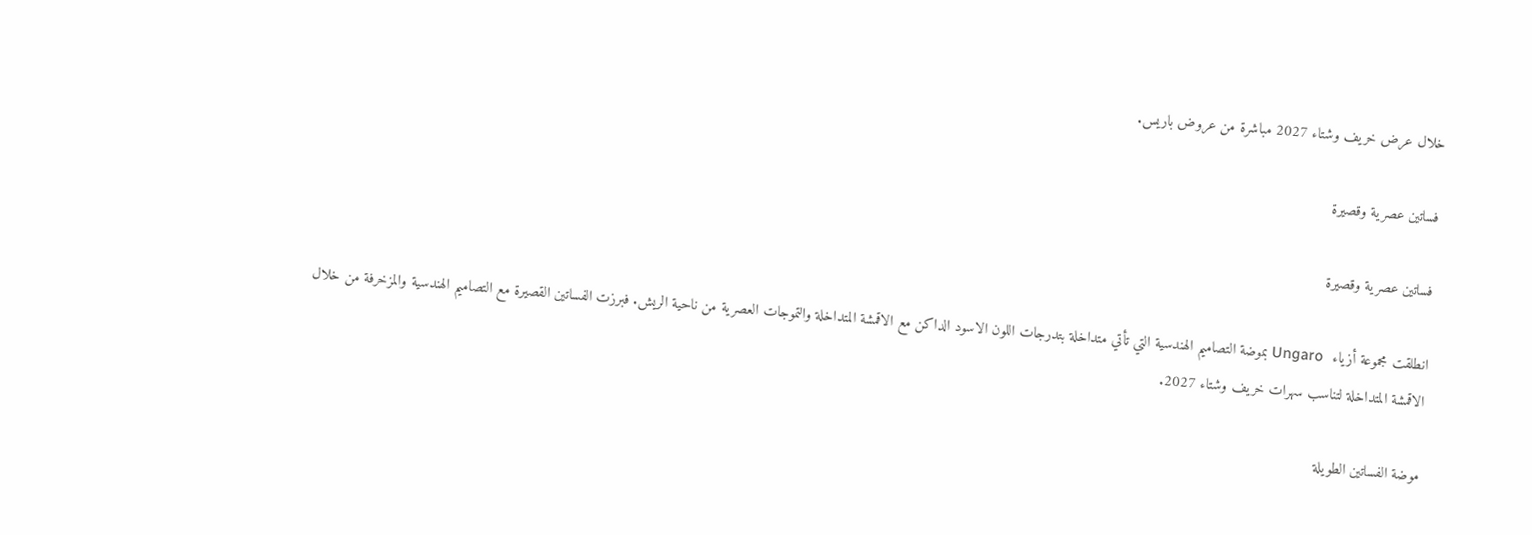خلال عرض خريف وشتاء 2027 مباشرة من عروض باريس.

فساتين عصرية وقصيرة

فساتين عصرية وقصيرة

انطلقت مجموعة أزياء  Ungaro بموضة التصاميم الهندسية التي تأتي متداخلة بتدرجات اللون الاسود الداكن مع الاقمشة المتداخلة والتموجات العصرية من ناحية الريش. فبرزت الفساتين القصيرة مع التصاميم الهندسية والمزخرفة من خلال الاقمشة المتداخلة لتناسب سهرات خريف وشتاء 2027.

موضة الفساتين الطويلة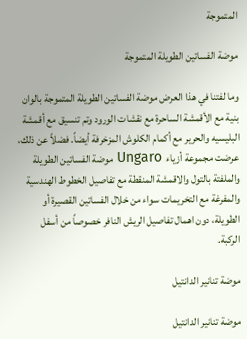المتموجة

موضة الفساتين الطويلة المتموجة

وما لفتنا في هذا العرض موضة الفساتين الطويلة المتموجة بالوان بنية مع الأقمشة الساحرة مع نقشات الورود وتم تنسيق مع أقمشة البليسيه والحرير مع أكمام الكلوش المزخرفة أيضاً. فضلاً عن ذلك، عرضت مجموعة أزياء  Ungaro موضة الفساتين الطويلة والملفتة بالتول والاقمشة المنقطة مع تفاصيل الخطوط الهندسية والمفرغة مع التخريمات سواء من خلال الفساتين القصيرة أو الطويلة، دون اهمال تفاصيل الريش النافر خصوصاً من أسفل الركبة.

موضة تنانير الدانتيل

موضة تنانير الدانتيل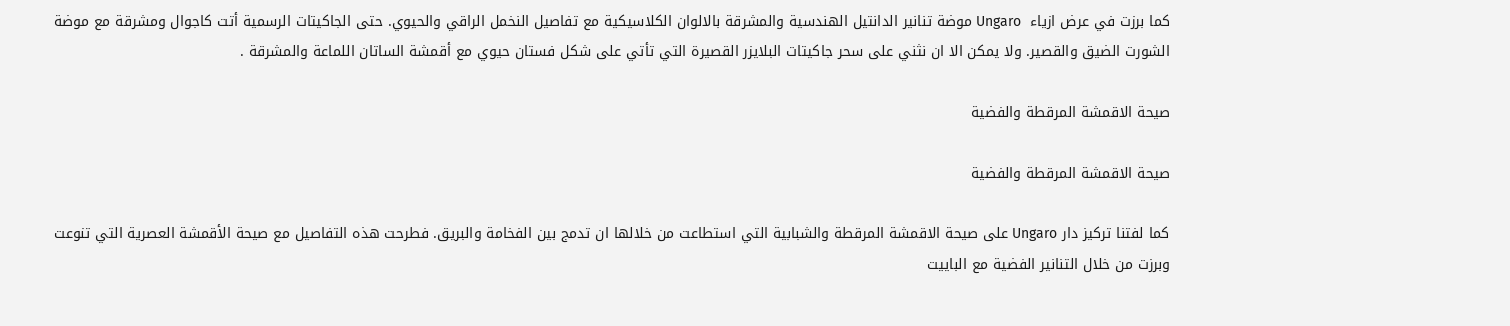كما برزت في عرض ازياء  Ungaro موضة تنانير الدانتيل الهندسية والمشرقة بالالوان الكلاسيكية مع تفاصيل النخمل الراقي والحيوي. حتى الجاكيتات الرسمية أتت كاجوال ومشرقة مع موضة الشورت الضيق والقصير. ولا يمكن الا ان نثني على سحر جاكيتات البلايزر القصيرة التي تأتي على شكل فستان حيوي مع أقمشة الساتان اللماعة والمشرقة .

صيحة الاقمشة المرقطة والفضية

صيحة الاقمشة المرقطة والفضية

كما لفتنا تركيز دار Ungaro على صيحة الاقمشة المرقطة والشبابية التي استطاعت من خلالها ان تدمج بين الفخامة والبريق. فطرحت هذه التفاصيل مع صيحة الأقمشة العصرية التي تنوعت وبرزت من خلال التنانير الفضية مع الباييت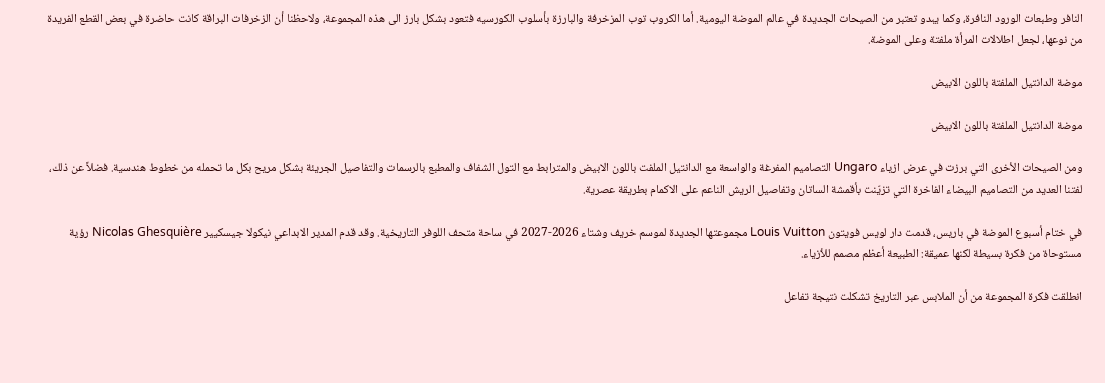النافر وطبعات الورود النافرة، وكما يبدو تعتبر من الصيحات الجديدة في عالم الموضة اليومية. أما الكروب توب المزخرفة والبارزة بأسلوب الكورسيه فتعود بشكل بارز الى هذه المجموعة، ولاحظنا أن الزخرفات البراقة كانت حاضرة في بعض القطع الفريدة من نوعها، لجعل اطلالات المرأة ملفتة وعلى الموضة.

موضة الدانتيل الملفتة باللون الابيض

موضة الدانتيل الملفتة باللون الابيض

ومن الصيحات الأخرى التي برزت في عرض ازياء Ungaro التصاميم المفرغة والواسعة مع الدانتيل الملفت باللون الابيض والمترابط مع التول الشفاف والمطبع بالرسمات والتفاصيل الجريئة بشكل مريح بكل ما تحمله من خطوط هندسية. فضلاً عن ذلك، لفتنا العديد من التصاميم البيضاء الفاخرة التي تزيّنت بأقمشة الساتان وتفاصيل الريش الناعم على الاكمام بطريقة عصرية.

في ختام أسبوع الموضة في باريس، قدمت دار لويس فويتون Louis Vuitton مجموعتها الجديدة لموسم خريف وشتاء 2026-2027 في ساحة متحف اللوفر التاريخية. وقد قدم المدير الابداعي نيكولا جيسكيير Nicolas Ghesquière رؤية مستوحاة من فكرة بسيطة لكنها عميقة: الطبيعة أعظم مصمم للأزياء.

انطلقت فكرة المجموعة من أن الملابس عبر التاريخ تشكلت نتيجة تفاعل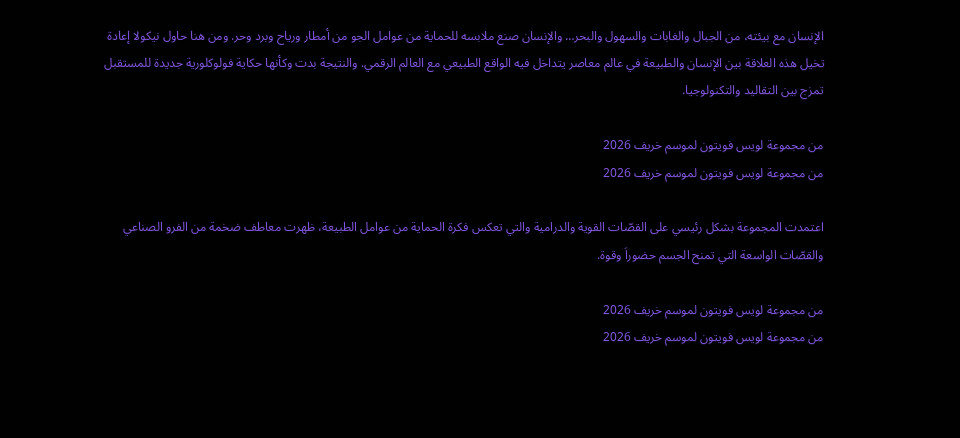الإنسان مع بيئته، من الجبال والغابات والسهول والبحر… والإنسان صنع ملابسه للحماية من عوامل الجو من أمطار ورياح وبرد وحر. ومن هنا حاول نيكولا إعادة تخيل هذه العلاقة بين الإنسان والطبيعة في عالم معاصر يتداخل فيه الواقع الطبيعي مع العالم الرقمي. والنتيجة بدت وكأنها حكاية فولوكلورية جديدة للمستقبل تمزج بين التقاليد والتكنولوجيا.

من مجموعة لويس فويتون لموسم خريف 2026
من مجموعة لويس فويتون لموسم خريف 2026

اعتمدت المجموعة بشكل رئيسي على القصّات القوية والدرامية والتي تعكس فكرة الحماية من عوامل الطبيعة، ظهرت معاطف ضخمة من الفرو الصناعي والقصّات الواسعة التي تمنح الجسم حضوراَ وقوة.

من مجموعة لويس فويتون لموسم خريف 2026
من مجموعة لويس فويتون لموسم خريف 2026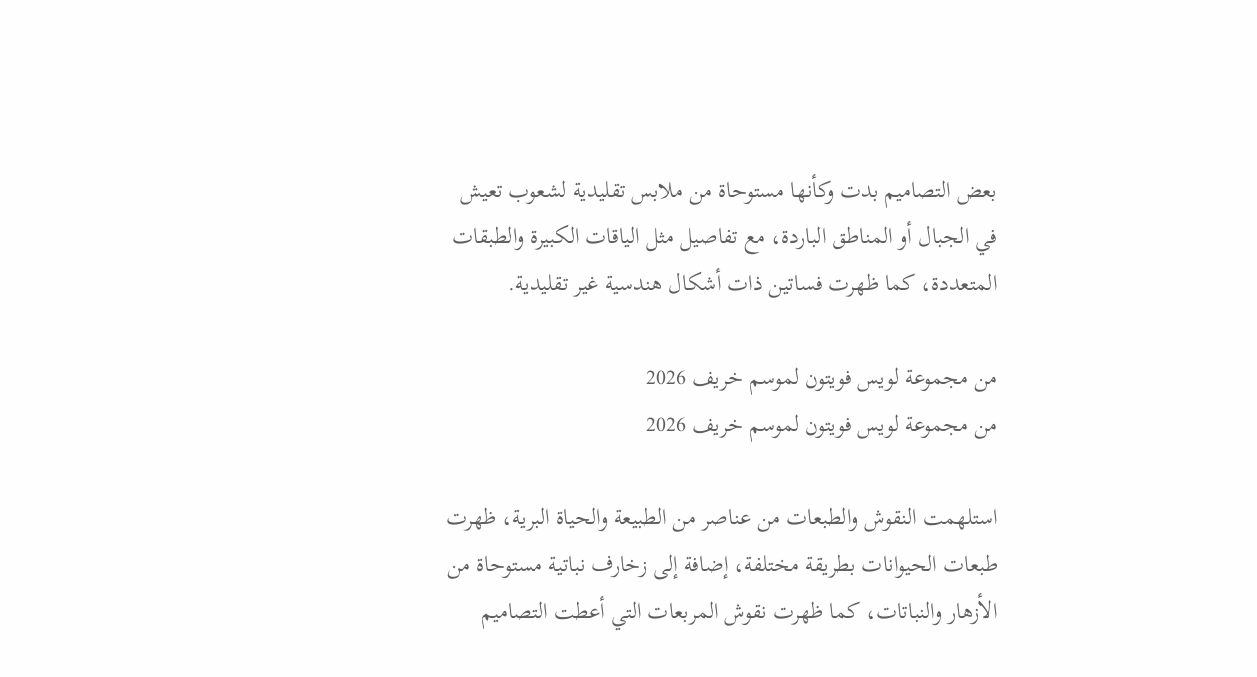بعض التصاميم بدت وكأنها مستوحاة من ملابس تقليدية لشعوب تعيش في الجبال أو المناطق الباردة، مع تفاصيل مثل الياقات الكبيرة والطبقات المتعددة، كما ظهرت فساتين ذات أشكال هندسية غير تقليدية.

من مجموعة لويس فويتون لموسم خريف 2026
من مجموعة لويس فويتون لموسم خريف 2026

استلهمت النقوش والطبعات من عناصر من الطبيعة والحياة البرية، ظهرت طبعات الحيوانات بطريقة مختلفة، إضافة إلى زخارف نباتية مستوحاة من الأزهار والنباتات، كما ظهرت نقوش المربعات التي أعطت التصاميم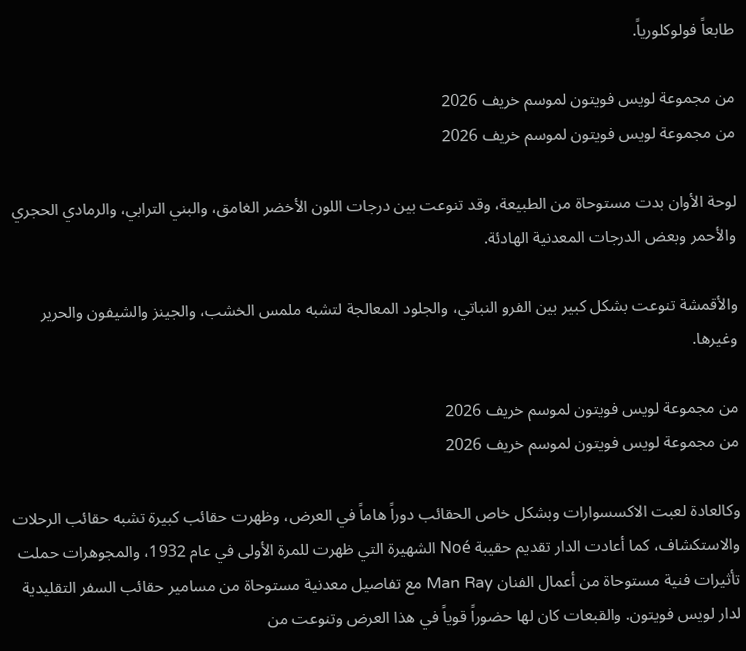طابعاً فولوكلورياً.

من مجموعة لويس فويتون لموسم خريف 2026
من مجموعة لويس فويتون لموسم خريف 2026

لوحة الأوان بدت مستوحاة من الطبيعة، وقد تنوعت بين درجات اللون الأخضر الغامق، والبني الترابي، والرمادي الحجري والأحمر وبعض الدرجات المعدنية الهادئة.

والأقمشة تنوعت بشكل كبير بين الفرو النباتي، والجلود المعالجة لتشبه ملمس الخشب، والجينز والشيفون والحرير وغيرها.

من مجموعة لويس فويتون لموسم خريف 2026
من مجموعة لويس فويتون لموسم خريف 2026

وكالعادة لعبت الاكسسوارات وبشكل خاص الحقائب دوراً هاماً في العرض، وظهرت حقائب كبيرة تشبه حقائب الرحلات والاستكشاف، كما أعادت الدار تقديم حقيبة Noé الشهيرة التي ظهرت للمرة الأولى في عام 1932، والمجوهرات حملت تأثيرات فنية مستوحاة من أعمال الفنان Man Ray مع تفاصيل معدنية مستوحاة من مسامير حقائب السفر التقليدية لدار لويس فويتون. والقبعات كان لها حضوراً قوياً في هذا العرض وتنوعت من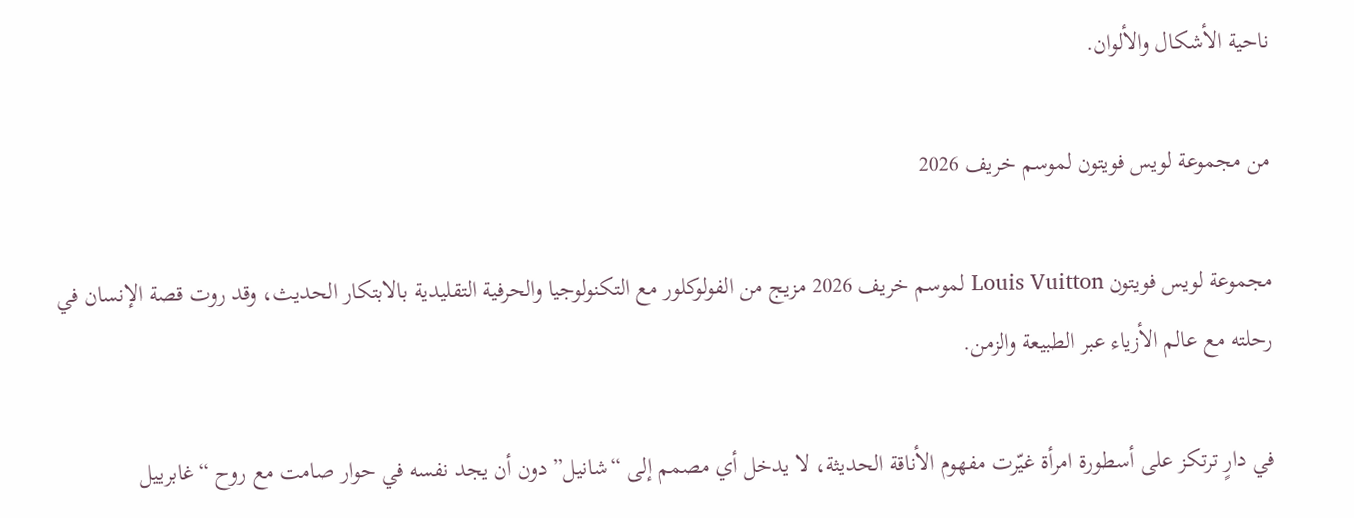ناحية الأشكال والألوان.

من مجموعة لويس فويتون لموسم خريف 2026

مجموعة لويس فويتون Louis Vuitton لموسم خريف 2026 مزيج من الفولوكلور مع التكنولوجيا والحرفية التقليدية بالابتكار الحديث، وقد روت قصة الإنسان في رحلته مع عالم الأزياء عبر الطبيعة والزمن.

في دارٍ ترتكز على أسطورة امرأة غيّرت مفهوم الأناقة الحديثة، لا يدخل أي مصمم إلى “شانيل” دون أن يجد نفسه في حوار صامت مع روح “غابرييل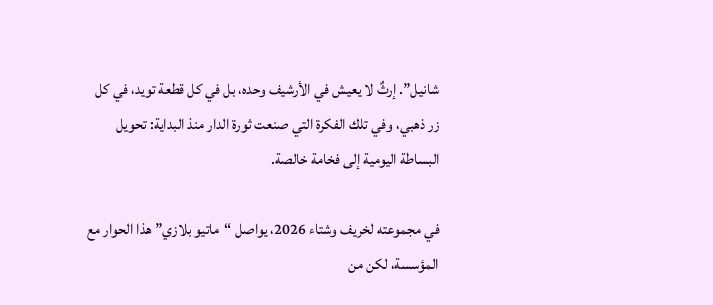شانيل”. إرثٌ لا يعيش في الأرشيف وحده، بل في كل قطعة تويد، في كل زر ذهبي، وفي تلك الفكرة التي صنعت ثورة الدار منذ البداية: تحويل البساطة اليومية إلى فخامة خالصة.

في مجموعته لخريف وشتاء 2026، يواصل “ماتيو بلازي” هذا الحوار مع المؤسسة، لكن من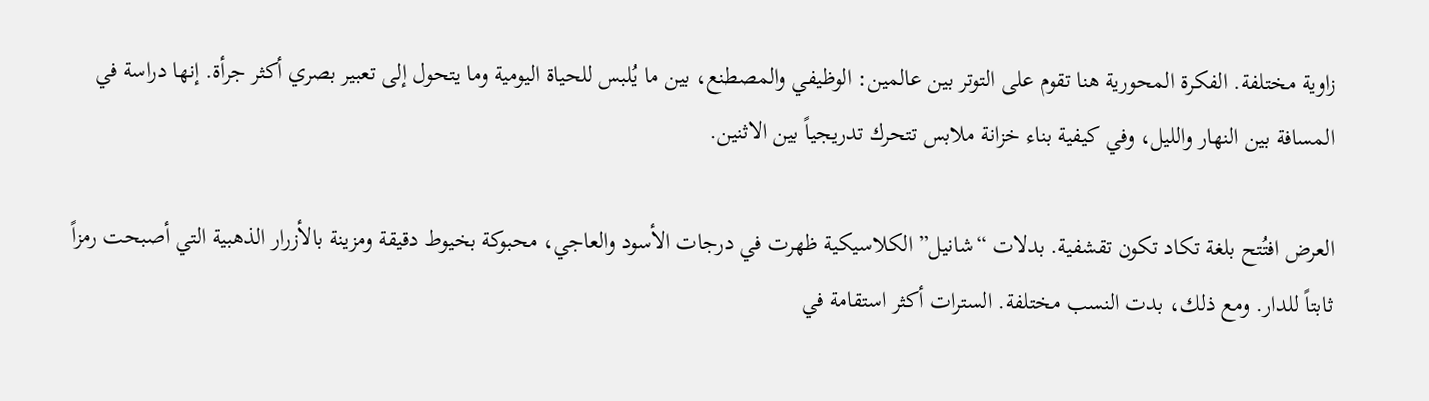زاوية مختلفة. الفكرة المحورية هنا تقوم على التوتر بين عالمين: الوظيفي والمصطنع، بين ما يُلبس للحياة اليومية وما يتحول إلى تعبير بصري أكثر جرأة. إنها دراسة في المسافة بين النهار والليل، وفي كيفية بناء خزانة ملابس تتحرك تدريجياً بين الاثنين.

العرض افتُتح بلغة تكاد تكون تقشفية. بدلات “شانيل” الكلاسيكية ظهرت في درجات الأسود والعاجي، محبوكة بخيوط دقيقة ومزينة بالأزرار الذهبية التي أصبحت رمزاً ثابتاً للدار. ومع ذلك، بدت النسب مختلفة. السترات أكثر استقامة في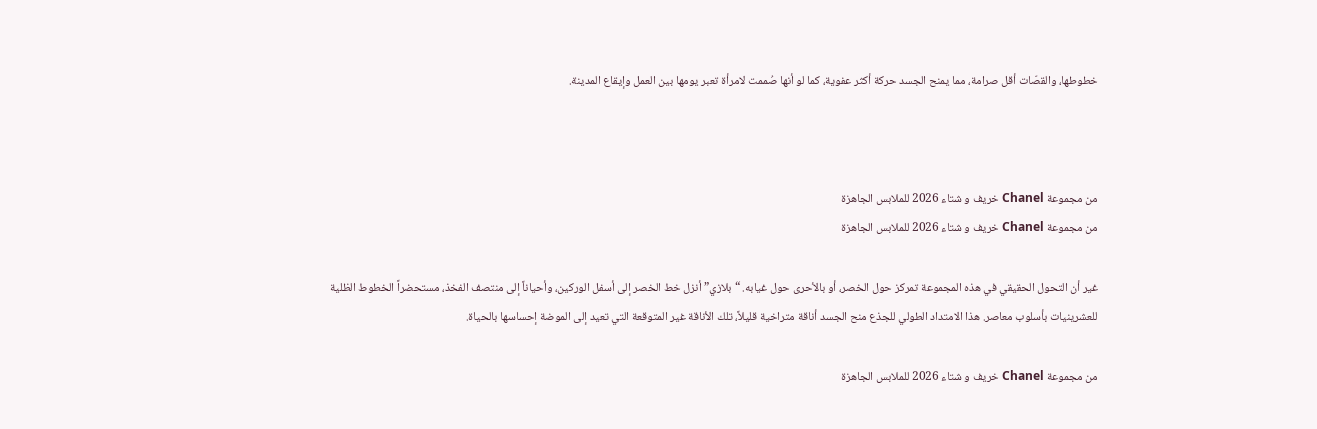خطوطها، والقصّات أقل صرامة، مما يمنح الجسد حركة أكثر عفوية، كما لو أنها صُممت لامرأة تعبر يومها بين العمل وإيقاع المدينة.



من مجموعة Chanel خريف و شتاء 2026 للملابس الجاهزة
من مجموعة Chanel خريف و شتاء 2026 للملابس الجاهزة

غير أن التحول الحقيقي في هذه المجموعة تمركز حول الخصر، أو بالأحرى حول غيابه. “بلازي” أنزل خط الخصر إلى أسفل الوركين، وأحياناً إلى منتصف الفخذ، مستحضراً الخطوط الظلية للعشرينيات بأسلوب معاصر. هذا الامتداد الطولي للجذع منح الجسد أناقة متراخية قليلاً، تلك الأناقة غير المتوقعة التي تعيد إلى الموضة إحساسها بالحياة.

من مجموعة Chanel خريف و شتاء 2026 للملابس الجاهزة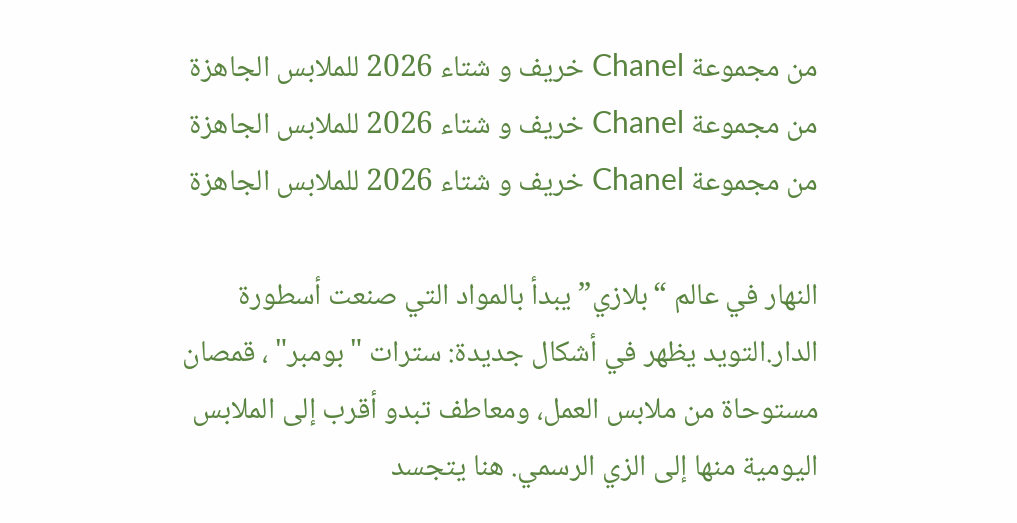من مجموعة Chanel خريف و شتاء 2026 للملابس الجاهزة
من مجموعة Chanel خريف و شتاء 2026 للملابس الجاهزة
من مجموعة Chanel خريف و شتاء 2026 للملابس الجاهزة

النهار في عالم “بلازي” يبدأ بالمواد التي صنعت أسطورة الدار.التويد يظهر في أشكال جديدة: سترات "بومبر" ، قمصان مستوحاة من ملابس العمل، ومعاطف تبدو أقرب إلى الملابس اليومية منها إلى الزي الرسمي. هنا يتجسد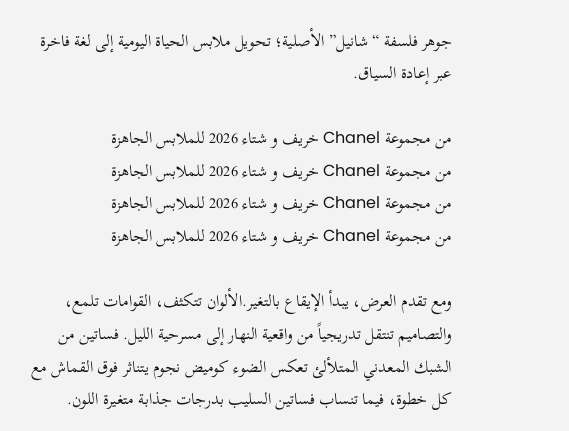جوهر فلسفة “شانيل” الأصلية؛ تحويل ملابس الحياة اليومية إلى لغة فاخرة عبر إعادة السياق.

من مجموعة Chanel خريف و شتاء 2026 للملابس الجاهزة
من مجموعة Chanel خريف و شتاء 2026 للملابس الجاهزة
من مجموعة Chanel خريف و شتاء 2026 للملابس الجاهزة
من مجموعة Chanel خريف و شتاء 2026 للملابس الجاهزة

ومع تقدم العرض، يبدأ الإيقاع بالتغير.الألوان تتكثف، القوامات تلمع، والتصاميم تنتقل تدريجياً من واقعية النهار إلى مسرحية الليل. فساتين من الشبك المعدني المتلألئ تعكس الضوء كوميض نجوم يتناثر فوق القماش مع كل خطوة، فيما تنساب فساتين السليب بدرجات جذابة متغيرة اللون.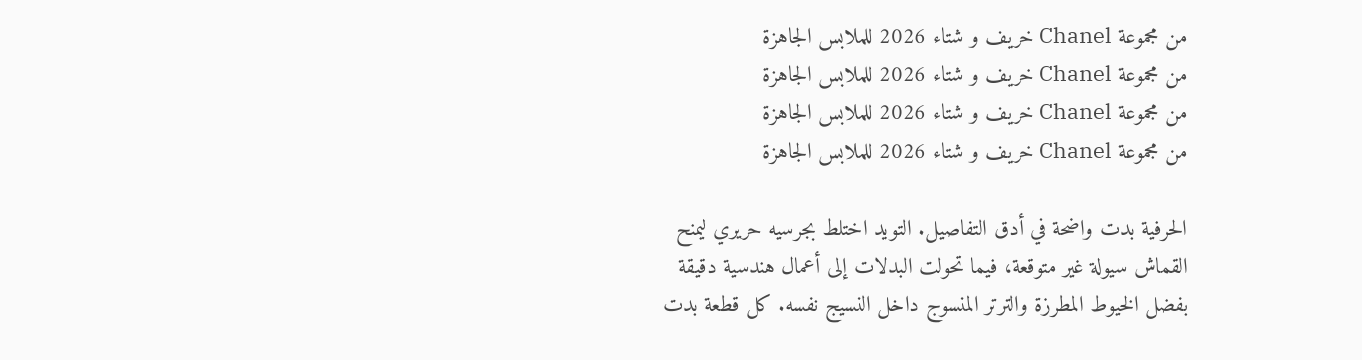من مجموعة Chanel خريف و شتاء 2026 للملابس الجاهزة
من مجموعة Chanel خريف و شتاء 2026 للملابس الجاهزة
من مجموعة Chanel خريف و شتاء 2026 للملابس الجاهزة
من مجموعة Chanel خريف و شتاء 2026 للملابس الجاهزة

الحرفية بدت واضحة في أدق التفاصيل. التويد اختلط بجرسيه حريري ليمنح القماش سيولة غير متوقعة، فيما تحولت البدلات إلى أعمال هندسية دقيقة بفضل الخيوط المطرزة والترتر المنسوج داخل النسيج نفسه. كل قطعة بدت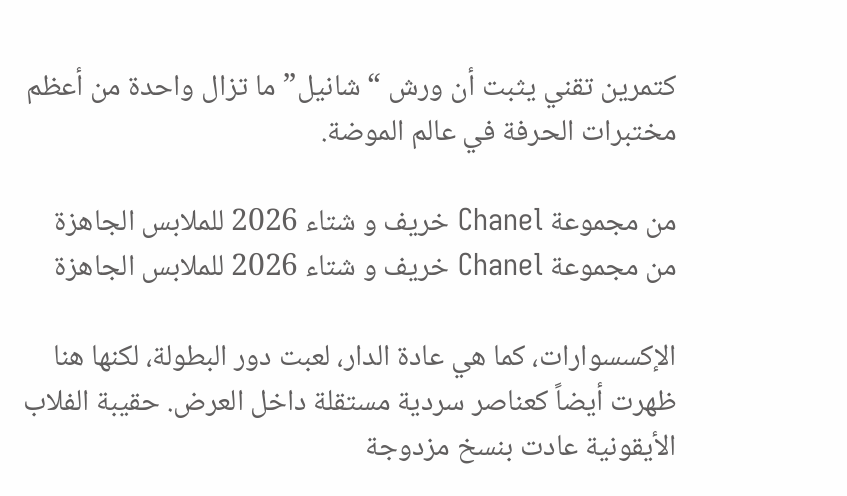كتمرين تقني يثبت أن ورش “شانيل” ما تزال واحدة من أعظم مختبرات الحرفة في عالم الموضة.

من مجموعة Chanel خريف و شتاء 2026 للملابس الجاهزة
من مجموعة Chanel خريف و شتاء 2026 للملابس الجاهزة

الإكسسوارات، كما هي عادة الدار، لعبت دور البطولة، لكنها هنا ظهرت أيضاً كعناصر سردية مستقلة داخل العرض. حقيبة الفلاب الأيقونية عادت بنسخ مزدوجة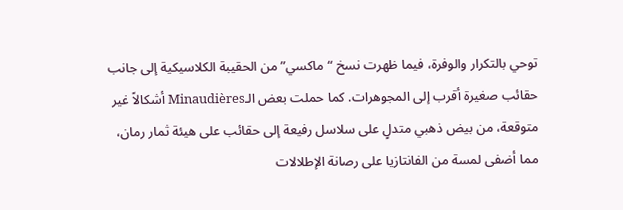توحي بالتكرار والوفرة، فيما ظهرت نسخ “ماكسي” من الحقيبة الكلاسيكية إلى جانب حقائب صغيرة أقرب إلى المجوهرات. كما حملت بعض الـMinaudières أشكالاً غير متوقعة، من بيض ذهبي متدلٍ على سلاسل رفيعة إلى حقائب على هيئة ثمار رمان، مما أضفى لمسة من الفانتازيا على رصانة الإطلالات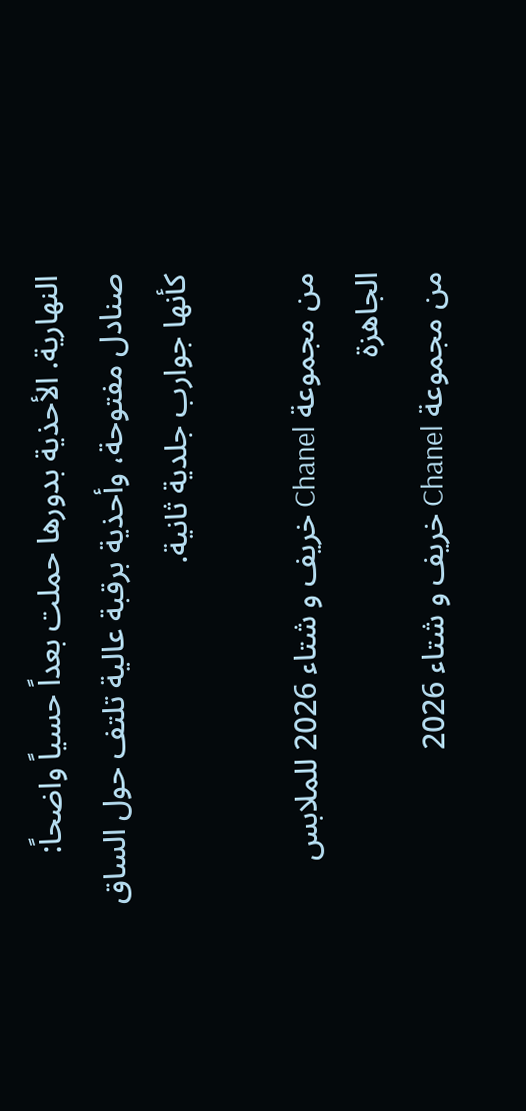النهارية. الأحذية بدورها حملت بعداً حسياً واضحاً: صنادل مفتوحة، وأحذية برقبة عالية تلتف حول الساق كأنها جوارب جلدية ثانية.

من مجموعة Chanel خريف و شتاء 2026 للملابس الجاهزة
من مجموعة Chanel خريف و شتاء 2026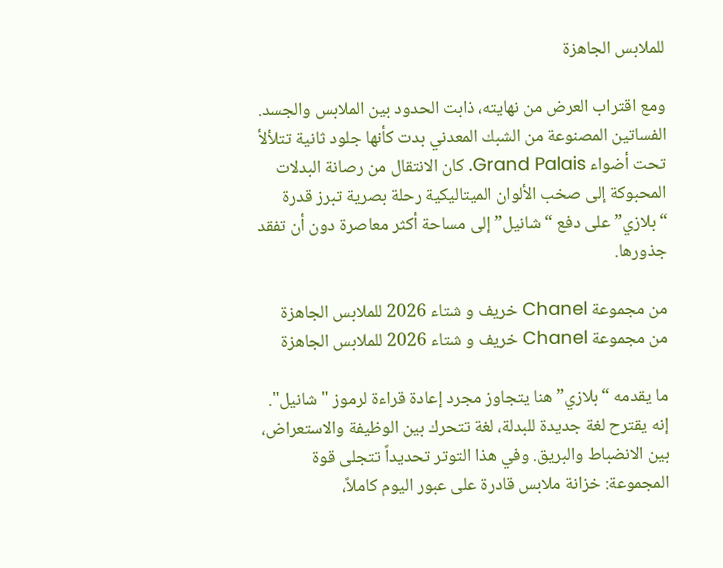للملابس الجاهزة

ومع اقتراب العرض من نهايته، ذابت الحدود بين الملابس والجسد. الفساتين المصنوعة من الشبك المعدني بدت كأنها جلود ثانية تتلألأ تحت أضواء Grand Palais. كان الانتقال من رصانة البدلات المحبوكة إلى صخب الألوان الميتاليكية رحلة بصرية تبرز قدرة “بلازي” على دفع “شانيل” إلى مساحة أكثر معاصرة دون أن تفقد جذورها.

من مجموعة Chanel خريف و شتاء 2026 للملابس الجاهزة
من مجموعة Chanel خريف و شتاء 2026 للملابس الجاهزة

ما يقدمه “بلازي” هنا يتجاوز مجرد إعادة قراءة لرموز "شانيل". إنه يقترح لغة جديدة للبدلة، لغة تتحرك بين الوظيفة والاستعراض، بين الانضباط والبريق. وفي هذا التوتر تحديداً تتجلى قوة المجموعة: خزانة ملابس قادرة على عبور اليوم كاملاً،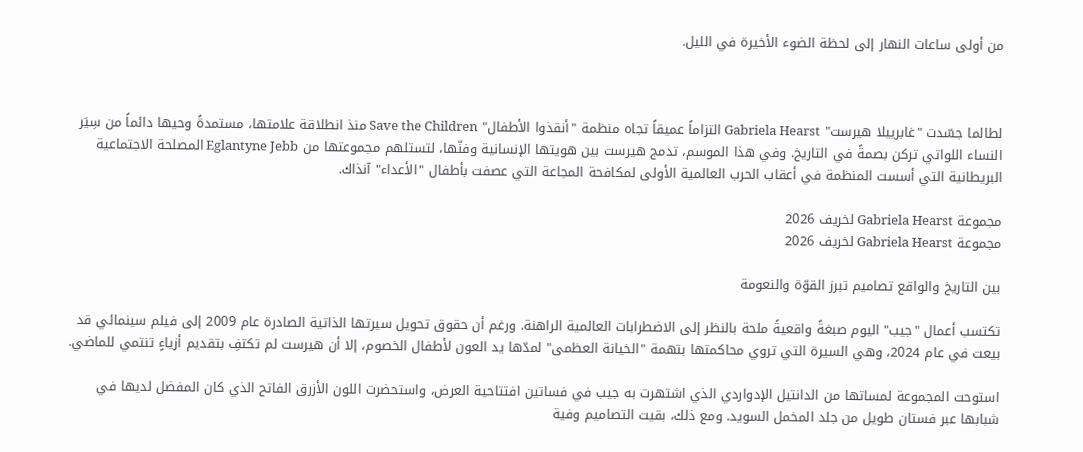من أولى ساعات النهار إلى لحظة الضوء الأخيرة في الليل.



لطالما جسّدت "غابرييلا هيرست" Gabriela Hearst التزاماً عميقاً تجاه منظمة "أنقذوا الأطفال" Save the Children منذ انطلاقة علامتها، مستمدةً وحيها دائماً من سِيَر النساء اللواتي تركن بصمةً في التاريخ. وفي هذا الموسم، تدمج هيرست بين هويتها الإنسانية وفنّها، لتستلهم مجموعتها من Eglantyne Jebb المصلحة الاجتماعية البريطانية التي أسست المنظمة في أعقاب الحرب العالمية الأولى لمكافحة المجاعة التي عصفت بأطفال "الأعداء" آنذاك.

مجموعة Gabriela Hearst لخريف 2026
مجموعة Gabriela Hearst لخريف 2026

بين التاريخ والواقع تصاميم تبرز القوّة والنعومة

تكتسب أعمال "جيب" اليوم صبغةً واقعيةً ملحة بالنظر إلى الاضطرابات العالمية الراهنة. ورغم أن حقوق تحويل سيرتها الذاتية الصادرة عام 2009 إلى فيلم سينمائي قد بيعت في عام 2024، وهي السيرة التي تروي محاكمتها بتهمة "الخيانة العظمى" لمدّها يد العون لأطفال الخصوم، إلا أن هيرست لم تكتفِ بتقديم أزياءٍ تنتمي للماضي.

استوحت المجموعة لمساتها من الدانتيل الإدواردي الذي اشتهرت به جيب في فساتين افتتاحية العرض، واستحضرت اللون الأزرق الفاتح الذي كان المفضل لديها في شبابها عبر فستان طويل من جلد المخمل السويد. ومع ذلك، بقيت التصاميم وفية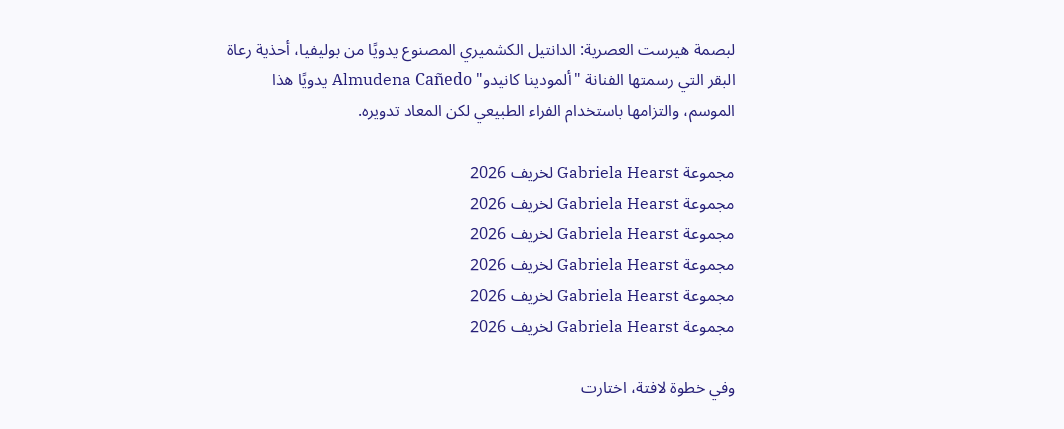لبصمة هيرست العصرية: الدانتيل الكشميري المصنوع يدويًا من بوليفيا، أحذية رعاة البقر التي رسمتها الفنانة "ألمودينا كانيدو" Almudena Cañedo يدويًا هذا الموسم، والتزامها باستخدام الفراء الطبيعي لكن المعاد تدويره.

مجموعة Gabriela Hearst لخريف 2026
مجموعة Gabriela Hearst لخريف 2026
مجموعة Gabriela Hearst لخريف 2026
مجموعة Gabriela Hearst لخريف 2026
مجموعة Gabriela Hearst لخريف 2026
مجموعة Gabriela Hearst لخريف 2026

وفي خطوة لافتة، اختارت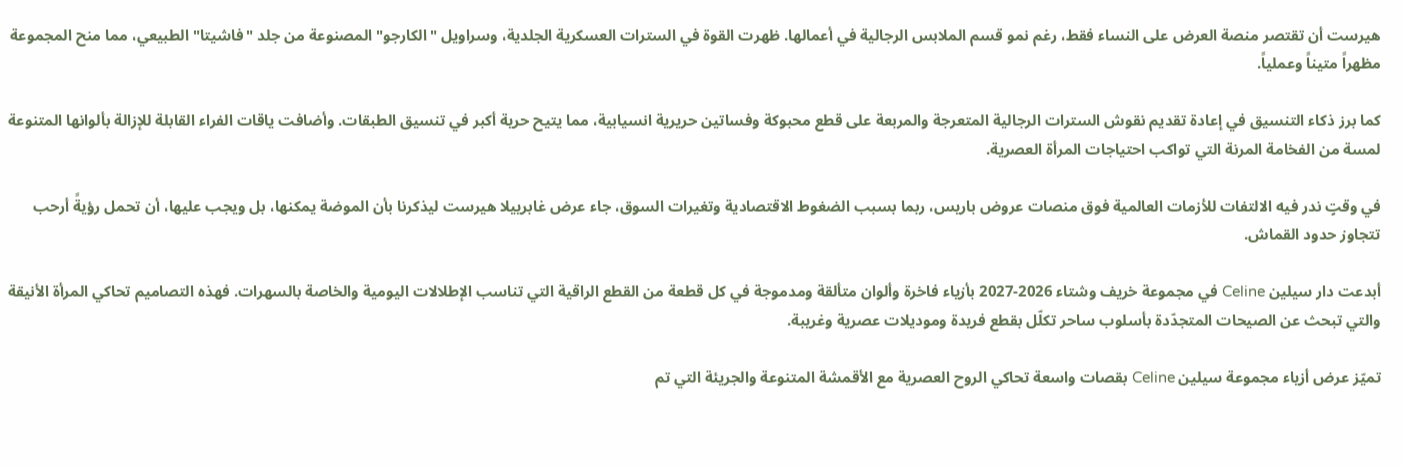هيرست أن تقتصر منصة العرض على النساء فقط، رغم نمو قسم الملابس الرجالية في أعمالها. ظهرت القوة في السترات العسكرية الجلدية، وسراويل "الكارجو" المصنوعة من جلد "فاشيتا" الطبيعي، مما منح المجموعة مظهراً متيناً وعملياً.

كما برز ذكاء التنسيق في إعادة تقديم نقوش السترات الرجالية المتعرجة والمربعة على قطع محبوكة وفساتين حريرية انسيابية، مما يتيح حرية أكبر في تنسيق الطبقات. وأضافت ياقات الفراء القابلة للإزالة بألوانها المتنوعة لمسة من الفخامة المرنة التي تواكب احتياجات المرأة العصرية.

في وقتٍ ندر فيه الالتفات للأزمات العالمية فوق منصات عروض باريس، ربما بسبب الضغوط الاقتصادية وتغيرات السوق، جاء عرض غابرييلا هيرست ليذكرنا بأن الموضة يمكنها، بل ويجب عليها، أن تحمل رؤيةً أرحب تتجاوز حدود القماش.

أبدعت دار سيلين Celine في مجموعة خريف وشتاء 2026-2027 بأزياء فاخرة وألوان متألقة ومدموجة في كل قطعة من القطع الراقية التي تناسب الإطلالات اليومية والخاصة بالسهرات. فهذه التصاميم تحاكي المرأة الأنيقة والتي تبحث عن الصيحات المتجدّدة بأسلوب ساحر تكلّل بقطع فريدة وموديلات عصرية وغريبة.

تميّز عرض أزياء مجموعة سيلين Celine بقصات واسعة تحاكي الروح العصرية مع الأقمشة المتنوعة والجريئة التي تم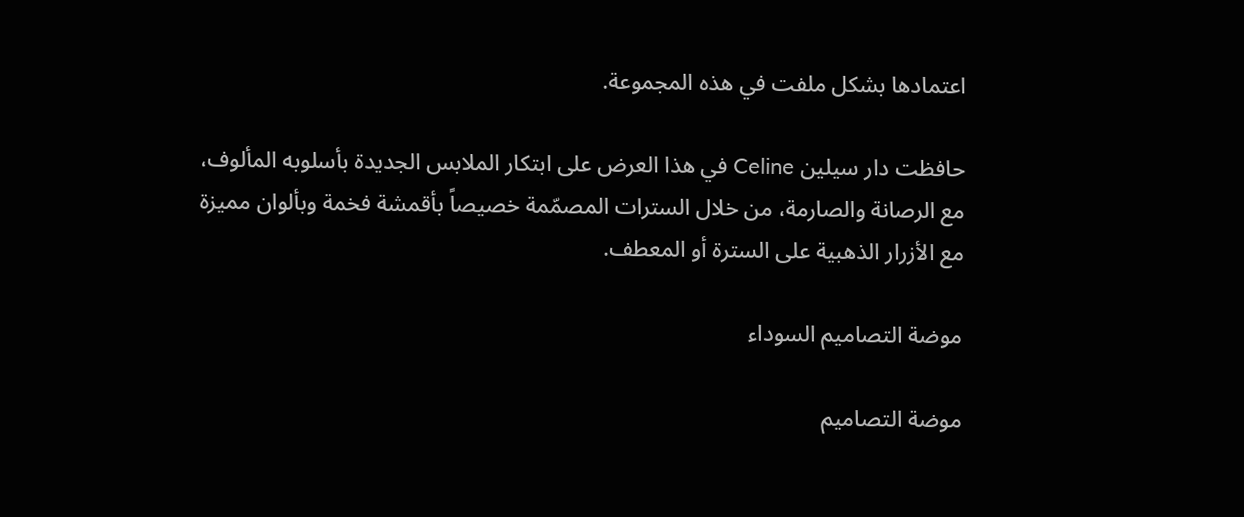اعتمادها بشكل ملفت في هذه المجموعة.

حافظت دار سيلين Celine في هذا العرض على ابتكار الملابس الجديدة بأسلوبه المألوف، مع الرصانة والصارمة، من خلال السترات المصمّمة خصيصاً بأقمشة فخمة وبألوان مميزة مع الأزرار الذهبية على السترة أو المعطف.

موضة التصاميم السوداء

موضة التصاميم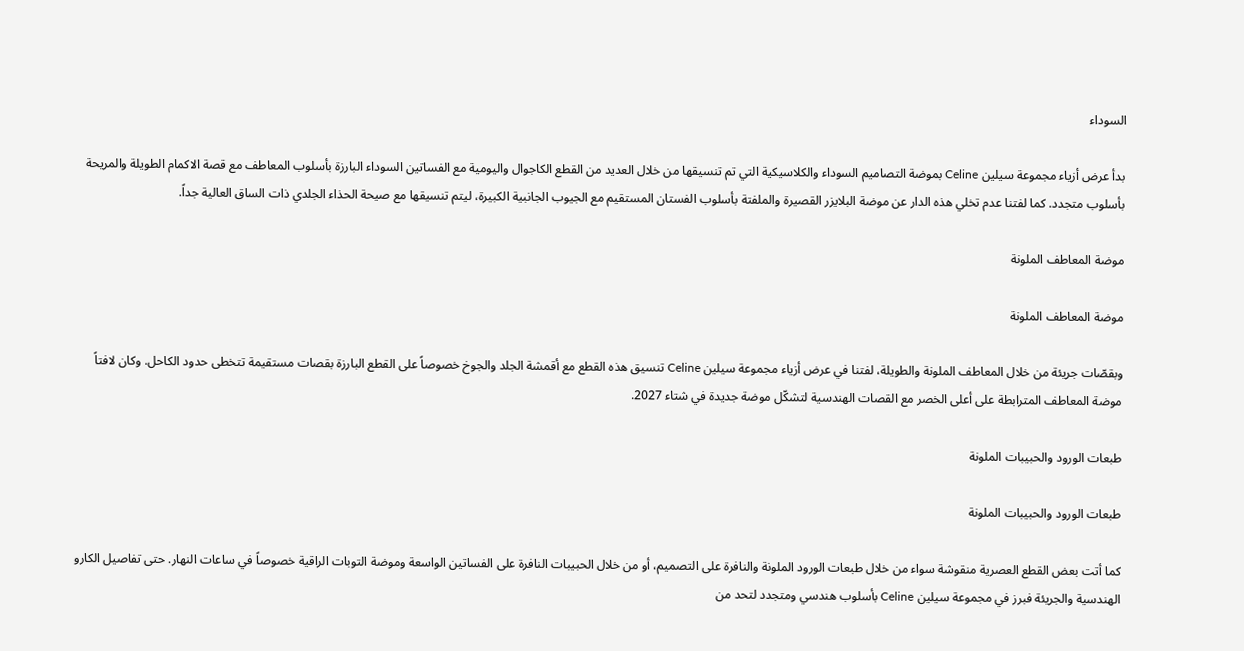السوداء

بدأ عرض أزياء مجموعة سيلين Celine بموضة التصاميم السوداء والكلاسيكية التي تم تنسيقها من خلال العديد من القطع الكاجوال واليومية مع الفساتين السوداء البارزة بأسلوب المعاطف مع قصة الاكمام الطويلة والمريحة بأسلوب متجدد. كما لفتنا عدم تخلي هذه الدار عن موضة البلايزر القصيرة والملفتة بأسلوب الفستان المستقيم مع الجيوب الجانبية الكبيرة، ليتم تنسيقها مع صيحة الحذاء الجلدي ذات الساق العالية جداً.

موضة المعاطف الملونة

موضة المعاطف الملونة

وبقصّات جريئة من خلال المعاطف الملونة والطويلة، لفتنا في عرض أزياء مجموعة سيلين Celine تنسيق هذه القطع مع أقمشة الجلد والجوخ خصوصاً على القطع البارزة بقصات مستقيمة تتخطى حدود الكاحل. وكان لافتاً موضة المعاطف المترابطة على أعلى الخصر مع القصات الهندسية لتشكّل موضة جديدة في شتاء 2027.

طبعات الورود والحبيبات الملونة

طبعات الورود والحبيبات الملونة

كما أتت بعض القطع العصرية منقوشة سواء من خلال طبعات الورود الملونة والنافرة على التصميم، أو من خلال الحبيبات النافرة على الفساتين الواسعة وموضة التوبات الراقية خصوصاً في ساعات النهار. حتى تفاصيل الكارو الهندسية والجريئة فبرز في مجموعة سيلين Celine بأسلوب هندسي ومتجدد لتحد من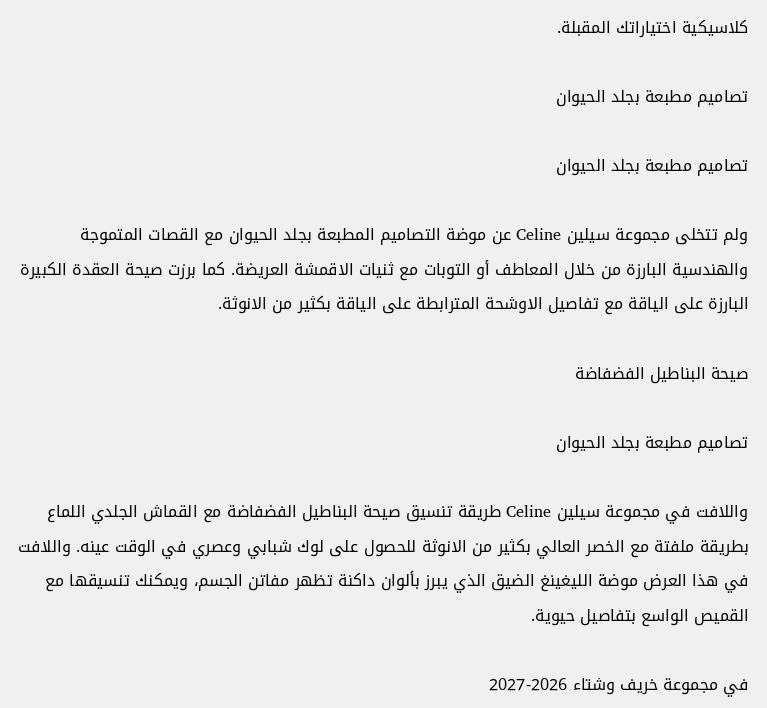كلاسيكية اختياراتك المقبلة.

تصاميم مطبعة بجلد الحيوان

تصاميم مطبعة بجلد الحيوان

ولم تتخلى مجموعة سيلين Celine عن موضة التصاميم المطبعة بجلد الحيوان مع القصات المتموجة والهندسية البارزة من خلال المعاطف أو التوبات مع ثنيات الاقمشة العريضة. كما برزت صيحة العقدة الكبيرة البارزة على الياقة مع تفاصيل الاوشحة المترابطة على الياقة بكثير من الانوثة.

صيحة البناطيل الفضفاضة

تصاميم مطبعة بجلد الحيوان

واللافت في مجموعة سيلين Celine طريقة تنسيق صيحة البناطيل الفضفاضة مع القماش الجلدي اللماع بطريقة ملفتة مع الخصر العالي بكثير من الانوثة للحصول على لوك شبابي وعصري في الوقت عينه. واللافت في هذا العرض موضة الليغينغ الضيق الذي يبرز بألوان داكنة تظهر مفاتن الجسم، ويمكنك تنسيقها مع القميص الواسع بتفاصيل حيوية.

في مجموعة خريف وشتاء 2026-2027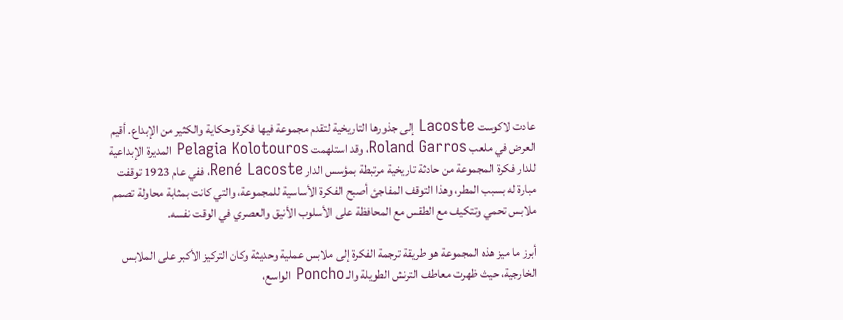عادت لاكوست Lacoste إلى جذورها التاريخية لتقدم مجموعة فيها فكرة وحكاية والكثير من الإبداع. أقيم العرض في ملعب Roland Garros، وقد استلهمت Pelagia Kolotouros المديرة الإبداعية للدار فكرة المجموعة من حادثة تاريخية مرتبطة بمؤسس الدار René Lacoste، ففي عام 1923 توقفت مبارة له بسبب المطر، وهذا التوقف المفاجئ أصبح الفكرة الأساسية للمجموعة، والتي كانت بمثابة محاولة تصمم ملابس تحمي وتتكيف مع الطقس مع المحافظة على الأسلوب الأنيق والعصري في الوقت نفسه.

أبرز ما ميز هذه المجموعة هو طريقة ترجمة الفكرة إلى ملابس عملية وحديثة وكان التركيز الأكبر على الملابس الخارجية، حيث ظهرت معاطف الترنش الطويلة والـ Poncho الواسع،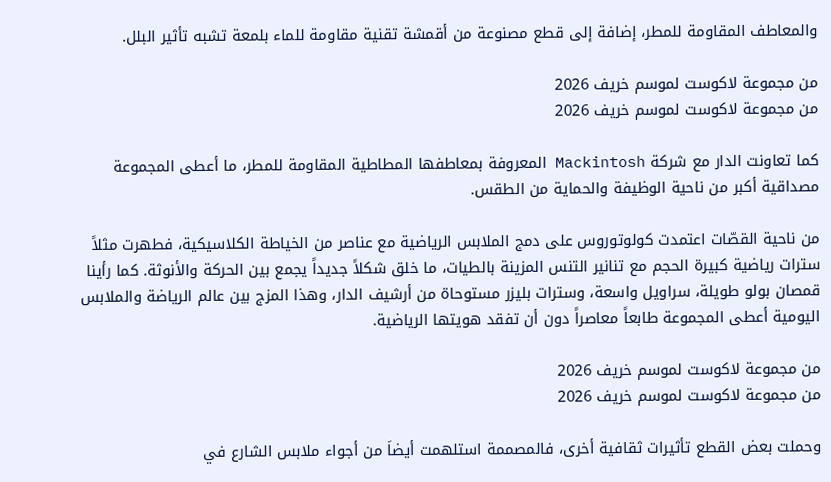والمعاطف المقاومة للمطر، إضافة إلى قطع مصنوعة من أقمشة تقنية مقاومة للماء بلمعة تشبه تأثير البلل.

من مجموعة لاكوست لموسم خريف 2026
من مجموعة لاكوست لموسم خريف 2026

كما تعاونت الدار مع شركة Mackintosh المعروفة بمعاطفها المطاطية المقاومة للمطر، ما أعطى المجموعة مصداقية أكبر من ناحية الوظيفة والحماية من الطقس.

من ناحية القصّات اعتمدت كولوتوروس على دمج الملابس الرياضية مع عناصر من الخياطة الكلاسيكية، فطهرت مثلاً سترات رياضية كبيرة الحجم مع تنانير التنس المزينة بالطيات، ما خلق شكلاً جديداً يجمع بين الحركة والأنوثة. كما رأينا قمصان بولو طويلة، سراويل واسعة، وسترات بليزر مستوحاة من أرشيف الدار، وهذا المزج بين عالم الرياضة والملابس اليومية أعطى المجموعة طابعاً معاصراً دون أن تفقد هويتها الرياضية.

من مجموعة لاكوست لموسم خريف 2026
من مجموعة لاكوست لموسم خريف 2026

وحملت بعض القطع تأثيرات ثقافية أخرى، فالمصممة استلهمت أيضاَ من أجواء ملابس الشارع في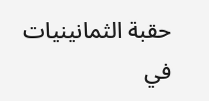حقبة الثمانينيات في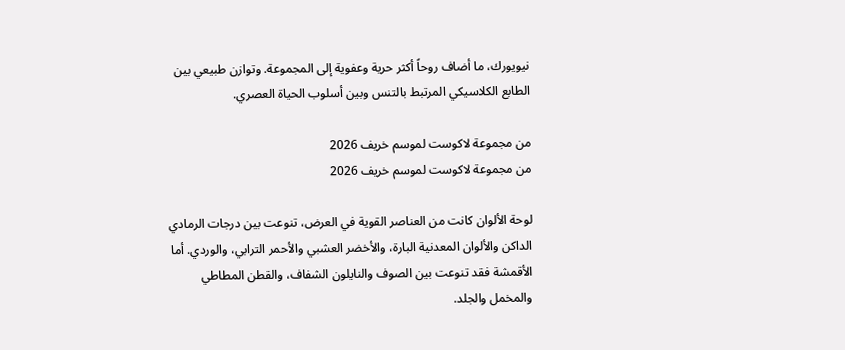نيويورك، ما أضاف روحاً أكثر حرية وعفوية إلى المجموعة. وتوازن طبيعي بين الطابع الكلاسيكي المرتبط بالتنس وبين أسلوب الحياة العصري.

من مجموعة لاكوست لموسم خريف 2026
من مجموعة لاكوست لموسم خريف 2026

لوحة الألوان كانت من العناصر القوية في العرض، تنوعت بين درجات الرمادي الداكن والألوان المعدنية البارة، والأخضر العشبي والأحمر الترابي، والوردي. أما الأقمشة فقد تنوعت بين الصوف والنايلون الشفاف، والقطن المطاطي والمخمل والجلد.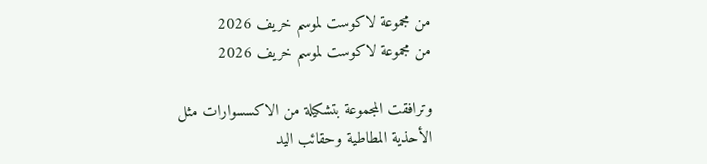من مجموعة لاكوست لموسم خريف 2026
من مجموعة لاكوست لموسم خريف 2026

وترافقت المجموعة بتشكيلة من الاكسسوارات مثل الأحذية المطاطية وحقائب اليد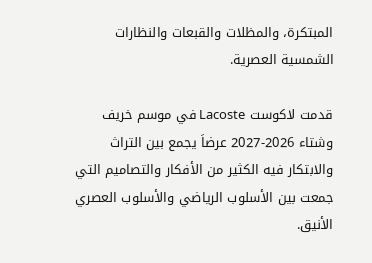المبتكرة، والمظلات والقبعات والنظارات الشمسية العصرية.

قدمت لاكوست Lacoste في موسم خريف وشتاء 2026-2027 عرضاَ يجمع بين التراث والابتكار فيه الكثير من الأفكار والتصاميم التي جمعت بين الأسلوب الرياضي والأسلوب العصري الأنيق.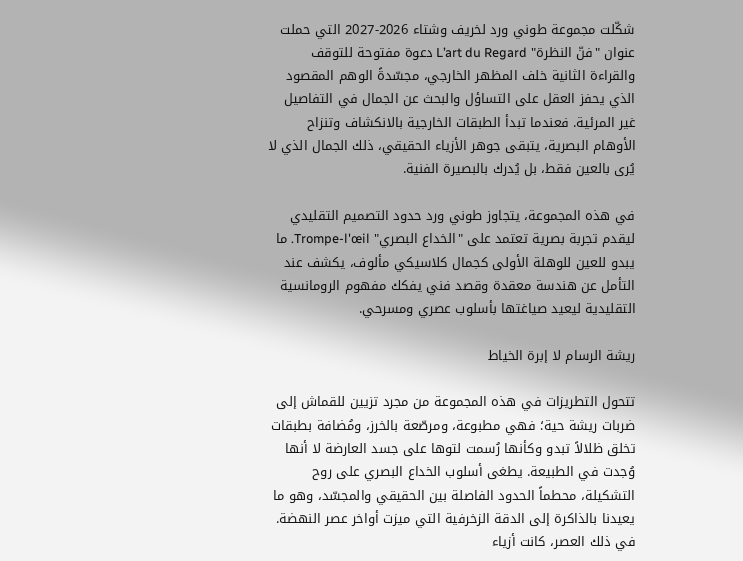شكّلت مجموعة طوني ورد لخريف وشتاء 2026-2027 التي حملت عنوان "فنّ النظرة" L’art du Regard دعوة مفتوحة للتوقف والقراءة الثانية خلف المظهر الخارجي، مجسّدةً الوهم المقصود الذي يحفز العقل على التساؤل والبحث عن الجمال في التفاصيل غير المرئية. فعندما تبدأ الطبقات الخارجية بالانكشاف وتنزاح الأوهام البصرية، يتبقى جوهر الأزياء الحقيقي، ذلك الجمال الذي لا يُرى بالعين فقط، بل يُدرك بالبصيرة الفنية.

في هذه المجموعة، يتجاوز طوني ورد حدود التصميم التقليدي ليقدم تجربة بصرية تعتمد على "الخداع البصري" Trompe-l'œil. ما يبدو للعين للوهلة الأولى كجمال كلاسيكي مألوف، يكشف عند التأمل عن هندسة معقدة وقصد فني يفكك مفهوم الرومانسية التقليدية ليعيد صياغتها بأسلوب عصري ومسرحي.

ريشة الرسام لا إبرة الخياط

تتحول التطريزات في هذه المجموعة من مجرد تزيين للقماش إلى ضربات ريشة حية؛ فهي مطبوعة، ومرصّعة بالخرز، ومُضافة بطبقات تخلق ظلالاً تبدو وكأنها رُسمت لتوها على جسد العارضة لا أنها وُجدت في الطبيعة. يطغى أسلوب الخداع البصري على روح التشكيلة، محطماً الحدود الفاصلة بين الحقيقي والمجسّد، وهو ما يعيدنا بالذاكرة إلى الدقة الزخرفية التي ميزت أواخر عصر النهضة. في ذلك العصر، كانت أزياء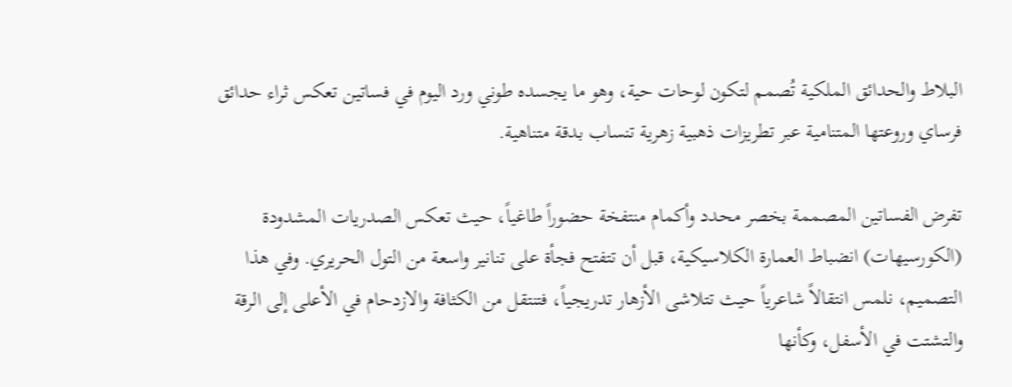البلاط والحدائق الملكية تُصمم لتكون لوحات حية، وهو ما يجسده طوني ورد اليوم في فساتين تعكس ثراء حدائق فرساي وروعتها المتنامية عبر تطريزات ذهبية زهرية تنساب بدقة متناهية.

تفرض الفساتين المصممة بخصر محدد وأكمام منتفخة حضوراً طاغياً، حيث تعكس الصدريات المشدودة (الكورسيهات) انضباط العمارة الكلاسيكية، قبل أن تتفتح فجأة على تنانير واسعة من التول الحريري. وفي هذا التصميم، نلمس انتقالاً شاعرياً حيث تتلاشى الأزهار تدريجياً، فتنتقل من الكثافة والازدحام في الأعلى إلى الرقة والتشتت في الأسفل، وكأنها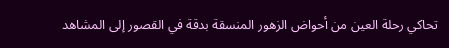تحاكي رحلة العين من أحواض الزهور المنسقة بدقة في القصور إلى المشاهد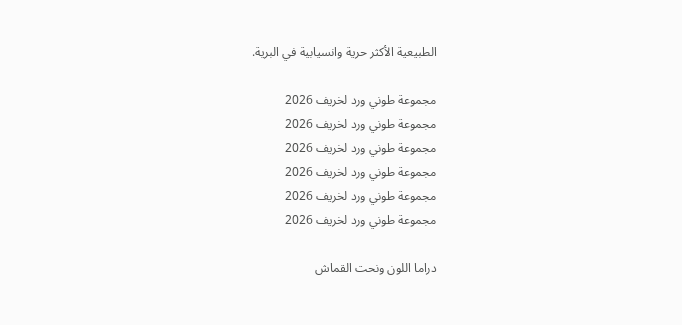الطبيعية الأكثر حرية وانسيابية في البرية.

مجموعة طوني ورد لخريف 2026
مجموعة طوني ورد لخريف 2026
مجموعة طوني ورد لخريف 2026
مجموعة طوني ورد لخريف 2026
مجموعة طوني ورد لخريف 2026
مجموعة طوني ورد لخريف 2026

دراما اللون ونحت القماش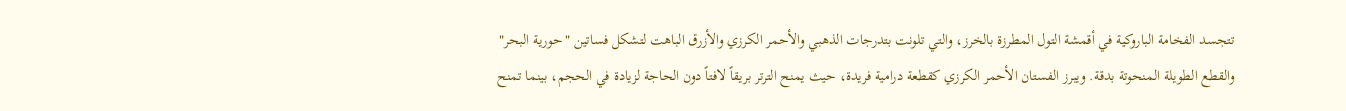تتجسد الفخامة الباروكية في أقمشة التول المطرزة بالخرز، والتي تلونت بتدرجات الذهبي والأحمر الكرزي والأزرق الباهت لتشكل فساتين "حورية البحر" والقطع الطويلة المنحوتة بدقة. ويبرز الفستان الأحمر الكرزي كقطعة درامية فريدة، حيث يمنح الترتر بريقاً لافتاً دون الحاجة لزيادة في الحجم، بينما تمنح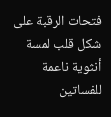فتحات الرقبة على شكل قلب لمسة أنثوية ناعمة للفساتين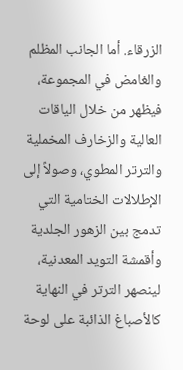الزرقاء. أما الجانب المظلم والغامض في المجموعة، فيظهر من خلال الياقات العالية والزخارف المخملية والترتر المطوي، وصولاً إلى الإطلالات الختامية التي تدمج بين الزهور الجلدية وأقمشة التويد المعدنية، لينصهر الترتر في النهاية كالأصباغ الذائبة على لوحة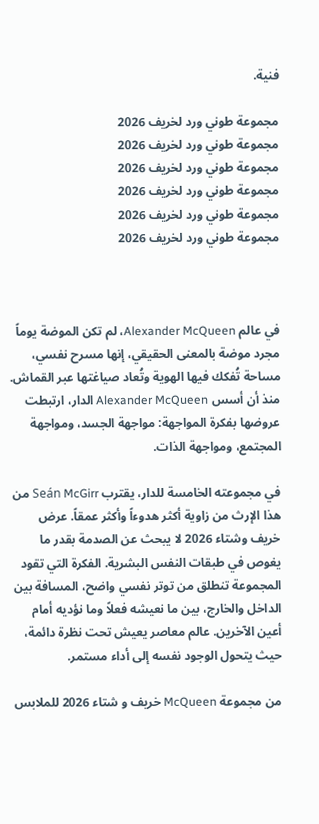فنية.

مجموعة طوني ورد لخريف 2026
مجموعة طوني ورد لخريف 2026
مجموعة طوني ورد لخريف 2026
مجموعة طوني ورد لخريف 2026
مجموعة طوني ورد لخريف 2026
مجموعة طوني ورد لخريف 2026



في عالم Alexander McQueen، لم تكن الموضة يوماً مجرد موضة بالمعنى الحقيقي، إنها مسرح نفسي، مساحة تُفكك فيها الهوية وتُعاد صياغتها عبر القماش. منذ أن أسس Alexander McQueen الدار، ارتبطت عروضها بفكرة المواجهة: مواجهة الجسد، ومواجهة المجتمع، ومواجهة الذات.

في مجموعته الخامسة للدار، يقترب Seán McGirr من هذا الإرث من زاوية أكثر هدوءاً وأكثر عمقاً. عرض خريف وشتاء 2026 لا يبحث عن الصدمة بقدر ما يغوص في طبقات النفس البشرية. الفكرة التي تقود المجموعة تنطلق من توتر نفسي واضح، المسافة بين الداخل والخارج، بين ما نعيشه فعلاً وما نؤديه أمام أعين الآخرين. عالم معاصر يعيش تحت نظرة دائمة، حيث يتحول الوجود نفسه إلى أداء مستمر.

من مجموعة McQueen خريف و شتاء 2026 للملابس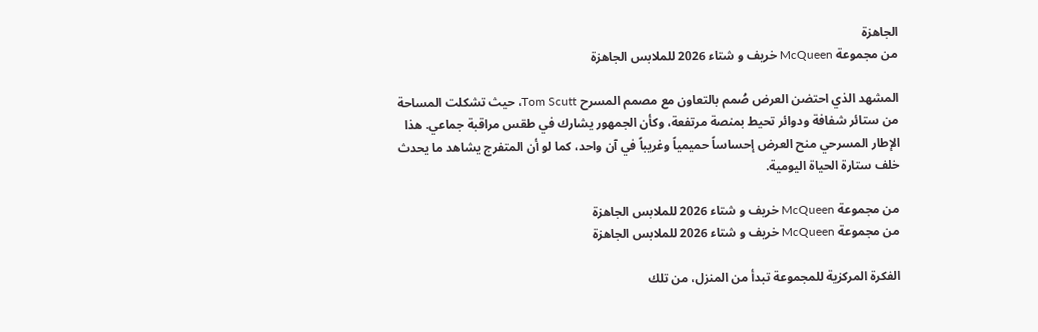الجاهزة
من مجموعة McQueen خريف و شتاء 2026 للملابس الجاهزة

المشهد الذي احتضن العرض صُمم بالتعاون مع مصمم المسرح Tom Scutt، حيث تشكلت المساحة من ستائر شفافة ودوائر تحيط بمنصة مرتفعة، وكأن الجمهور يشارك في طقس مراقبة جماعي. هذا الإطار المسرحي منح العرض إحساساً حميمياً وغريباً في آن واحد، كما لو أن المتفرج يشاهد ما يحدث خلف ستارة الحياة اليومية.

من مجموعة McQueen خريف و شتاء 2026 للملابس الجاهزة
من مجموعة McQueen خريف و شتاء 2026 للملابس الجاهزة

الفكرة المركزية للمجموعة تبدأ من المنزل، من تلك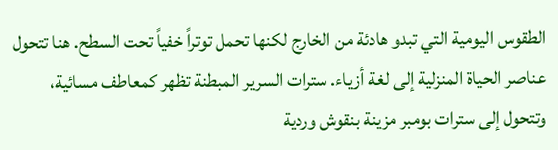الطقوس اليومية التي تبدو هادئة من الخارج لكنها تحمل توتراً خفياً تحت السطح. هنا تتحول عناصر الحياة المنزلية إلى لغة أزياء. سترات السرير المبطنة تظهر كمعاطف مسائية، وتتحول إلى سترات بومبر مزينة بنقوش وردية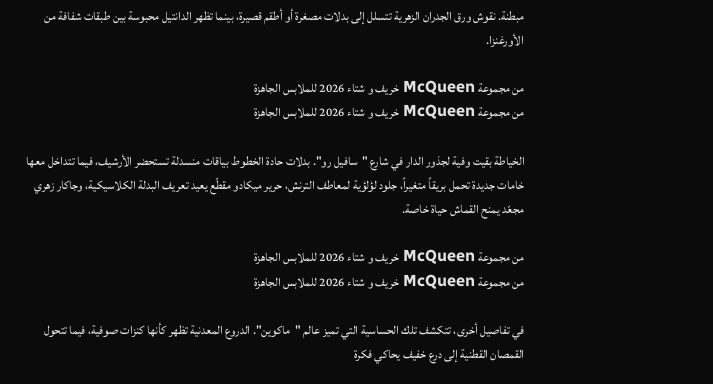مبطنة. نقوش ورق الجدران الزهرية تتسلل إلى بدلات مصغرة أو أطقم قصيرة، بينما تظهر الدانتيل محبوسة بين طبقات شفافة من الأورغنزا.

من مجموعة McQueen خريف و شتاء 2026 للملابس الجاهزة
من مجموعة McQueen خريف و شتاء 2026 للملابس الجاهزة

الخياطة بقيت وفية لجذور الدار في شارع "سافيل رو". بدلات حادة الخطوط بياقات منسدلة تستحضر الأرشيف، فيما تتداخل معها خامات جديدة تحمل بريقاً متغيراً، جلود لؤلؤية لمعاطف الترنش، حرير ميكادو مقطّع يعيد تعريف البدلة الكلاسيكية، وجاكار زهري مجعّد يمنح القماش حياة خاصة.

من مجموعة McQueen خريف و شتاء 2026 للملابس الجاهزة
من مجموعة McQueen خريف و شتاء 2026 للملابس الجاهزة

في تفاصيل أخرى، تتكشف تلك الحساسية التي تميز عالم "ماكوين". الدروع المعدنية تظهر كأنها كنزات صوفية، فيما تتحول القمصان القطنية إلى درع خفيف يحاكي فكرة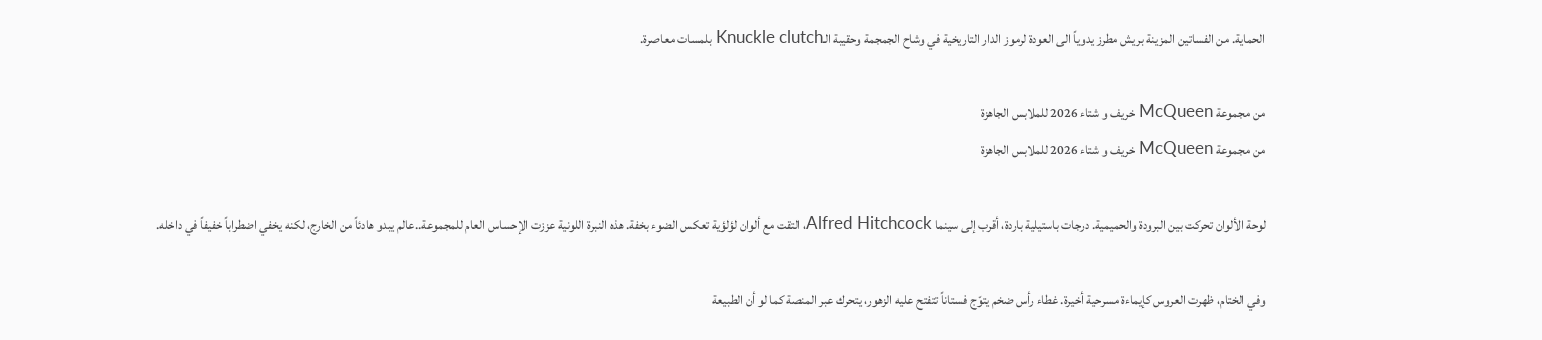الحماية. من الفساتين المزينة بريش مطرز يدوياً الى العودة لرموز الدار التاريخية في وشاح الجمجمة وحقيبة الـKnuckle clutch بلمسات معاصرة.

من مجموعة McQueen خريف و شتاء 2026 للملابس الجاهزة
من مجموعة McQueen خريف و شتاء 2026 للملابس الجاهزة

لوحة الألوان تحركت بين البرودة والحميمية. درجات باستيلية باردة، أقرب إلى سينما Alfred Hitchcock، التقت مع ألوان لؤلؤية تعكس الضوء بخفة. هذه النبرة اللونية عززت الإحساس العام للمجموعة..عالم يبدو هادئاً من الخارج، لكنه يخفي اضطراباً خفيفاً في داخله.

وفي الختام، ظهرت العروس كإيماءة مسرحية أخيرة. غطاء رأس ضخم يتوّج فستاناً تتفتح عليه الزهور، يتحرك عبر المنصة كما لو أن الطبيعة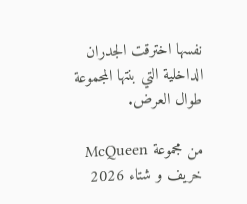نفسها اخترقت الجدران الداخلية التي بنتها المجموعة طوال العرض.

من مجموعة McQueen خريف و شتاء 2026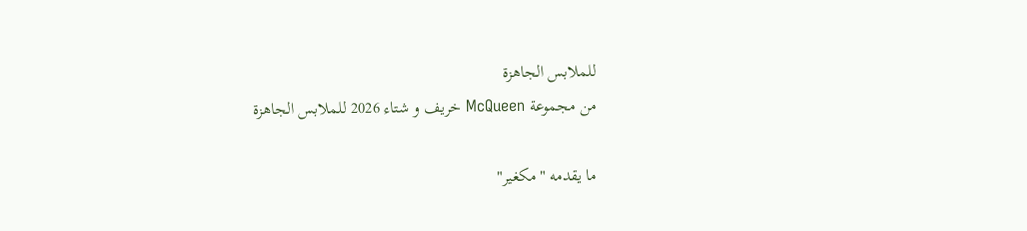للملابس الجاهزة
من مجموعة McQueen خريف و شتاء 2026 للملابس الجاهزة

ما يقدمه "مكغير"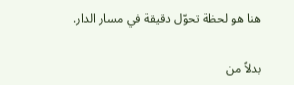هنا هو لحظة تحوّل دقيقة في مسار الدار.

بدلاً من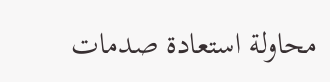محاولة استعادة صدمات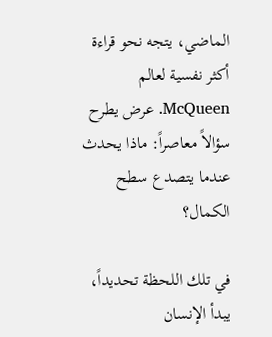الماضي، يتجه نحو قراءة أكثر نفسية لعالم McQueen. عرض يطرح سؤالاً معاصراً: ماذا يحدث عندما يتصدع سطح الكمال؟

في تلك اللحظة تحديداً، يبدأ الإنسان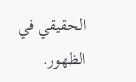الحقيقي في الظهور.